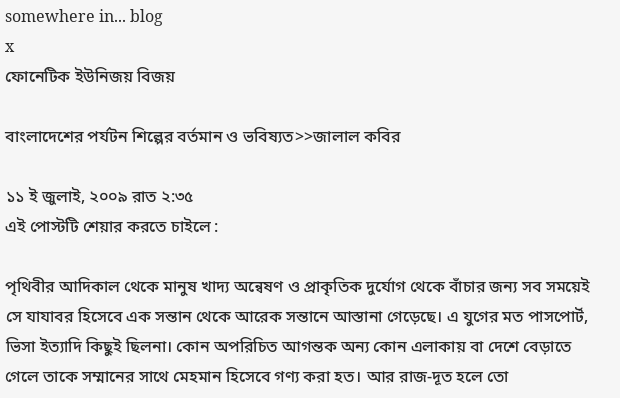somewhere in... blog
x
ফোনেটিক ইউনিজয় বিজয়

বাংলাদেশের পর্যটন শিল্পের বর্তমান ও ভবিষ্যত>>জালাল কবির

১১ ই জুলাই, ২০০৯ রাত ২:৩৫
এই পোস্টটি শেয়ার করতে চাইলে :

পৃথিবীর আদিকাল থেকে মানুষ খাদ্য অন্বেষণ ও প্রাকৃতিক দুর্যোগ থেকে বাঁচার জন্য সব সময়েই সে যাযাবর হিসেবে এক সন্তান থেকে আরেক সন্তানে আস্তানা গেড়েছে। এ যুগের মত পাসপোর্ট, ভিসা ইত্যাদি কিছুই ছিলনা। কোন অপরিচিত আগন্তক অন্য কোন এলাকায় বা দেশে বেড়াতে গেলে তাকে সম্মানের সাথে মেহমান হিসেবে গণ্য করা হত। আর রাজ-দূত হলে তো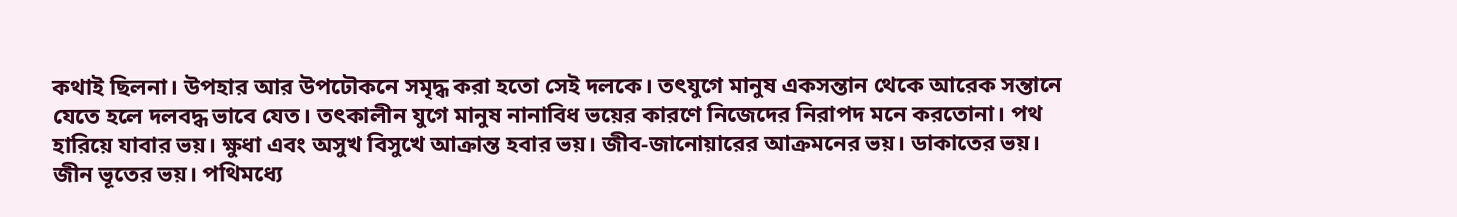কথাই ছিলনা। উপহার আর উপঢৌকনে সমৃদ্ধ করা হতো সেই দলকে। তৎযুগে মানুষ একসন্তান থেকে আরেক সন্তানে যেতে হলে দলবদ্ধ ভাবে যেত। তৎকালীন যুগে মানুষ নানাবিধ ভয়ের কারণে নিজেদের নিরাপদ মনে করতোনা। পথ হারিয়ে যাবার ভয়। ক্ষুধা এবং অসুখ বিসুখে আক্রান্ত হবার ভয়। জীব-জানোয়ারের আক্রমনের ভয়। ডাকাতের ভয়। জীন ভূতের ভয়। পথিমধ্যে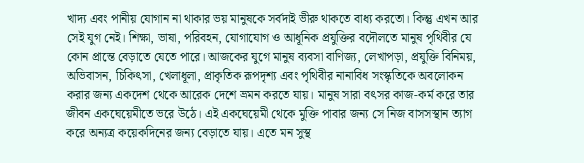খাদ্য এবং পানীয় যোগান না থাকার ভয় মানুষকে সর্বদাই ভীরু থাকতে বাধ্য করতো। কিন্তু এখন আর সেই যুগ নেই। শিক্ষা, ভাষা, পরিবহন, যোগাযোগ ও আধূনিক প্রযুক্তির বদৌলতে মানুষ পৃথিবীর যে কোন প্রান্তে বেড়াতে যেতে পারে। আজকের যুগে মানুষ ব্যবসা বাণিজ্য, লেখাপড়া, প্রযুক্তি বিনিময়, অভিবাসন, চিকিৎসা, খেলাধূলা, প্রাকৃতিক রূপদৃশ্য এবং পৃথিবীর নানাবিধ সংস্কৃতিকে অবলোকন করার জন্য একদেশ থেকে আরেক দেশে ভ্রমন করতে যায়। মানুষ সারা বৎসর কাজ-কর্ম করে তার জীবন একঘেয়েমীতে ভরে উঠে। এই একঘেয়েমী থেকে মুক্তি পাবার জন্য সে নিজ বাসসস্থান ত্যাগ করে অন্যত্র কয়েকদিনের জন্য বেড়াতে যায়। এতে মন সুস্থ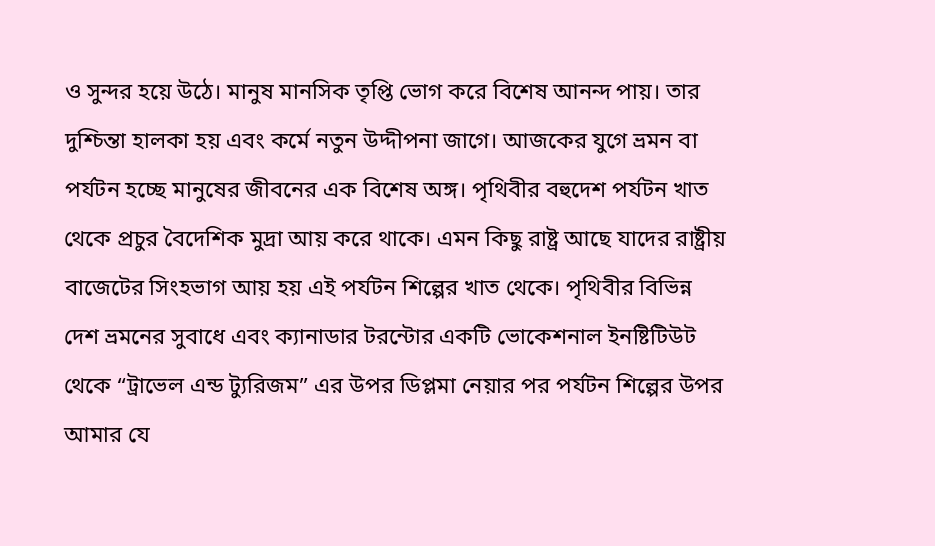ও সুন্দর হয়ে উঠে। মানুষ মানসিক তৃপ্তি ভোগ করে বিশেষ আনন্দ পায়। তার দুশ্চিন্তা হালকা হয় এবং কর্মে নতুন উদ্দীপনা জাগে। আজকের যুগে ভ্রমন বা পর্যটন হচ্ছে মানুষের জীবনের এক বিশেষ অঙ্গ। পৃথিবীর বহুদেশ পর্যটন খাত থেকে প্রচুর বৈদেশিক মুদ্রা আয় করে থাকে। এমন কিছু রাষ্ট্র আছে যাদের রাষ্ট্রীয় বাজেটের সিংহভাগ আয় হয় এই পর্যটন শিল্পের খাত থেকে। পৃথিবীর বিভিন্ন দেশ ভ্রমনের সুবাধে এবং ক্যানাডার টরন্টোর একটি ভোকেশনাল ইনষ্টিটিউট থেকে “ট্রাভেল এন্ড ট্যুরিজম” এর উপর ডিপ্লমা নেয়ার পর পর্যটন শিল্পের উপর আমার যে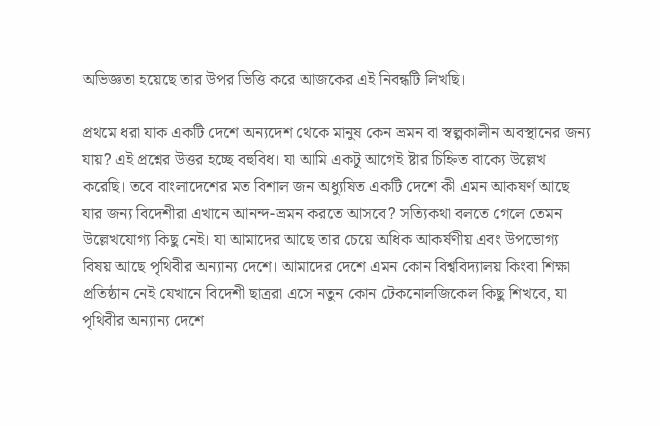অভিজ্ঞতা হয়েছে তার উপর ভিত্তি করে আজকের এই নিবন্ধটি লিখছি।

প্রথমে ধরা যাক একটি দেশে অন্যদেশ থেকে মানুষ কেন ভ্রমন বা স্বল্পকালীন অবস্থানের জন্য যায়? এই প্রশ্নের উত্তর হচ্ছে বহুবিধ। যা আমি একটু আগেই ষ্টার চিহ্নিত বাক্যে উল্লেখ করেছি। তবে বাংলাদেশের মত বিশাল জন অধ্যুষিত একটি দেশে কী এমন আকষর্ণ আছে যার জন্য বিদেশীরা এখানে আনন্দ-ভ্রমন করতে আসবে? সত্যিকথা বলতে গেলে তেমন উল্লেখযোগ্য কিছু নেই। যা আমাদের আছে তার চেয়ে অধিক আকর্ষণীয় এবং উপভোগ্য বিষয় আছে পৃথিবীর অন্যান্য দেশে। আমাদের দেশে এমন কোন বিশ্ববিদ্যালয় কিংবা শিক্ষা প্রতিষ্ঠান নেই যেখানে বিদেশী ছাত্ররা এসে নতুন কোন টেকনোলজিকেল কিছু শিখবে, যা পৃথিবীর অন্যান্য দেশে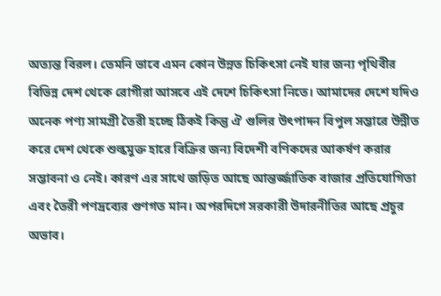অত্যন্ত বিরল। তেমনি ভাবে এমন কোন উন্নত চিকিৎসা নেই যার জন্য পৃথিবীর বিভিন্ন দেশ থেকে রোগীরা আসবে এই দেশে চিকিৎসা নিতে। আমাদের দেশে যদিও অনেক পণ্য সামগ্রী তৈরী হচ্ছে ঠিকই কিন্তু ঐ গুলির উৎপাদন বিপুল সম্ভারে উন্নীত করে দেশ থেকে শুল্কমুক্ত হারে বিক্রির জন্য বিদেশী বণিকদের আকর্ষণ করার সম্ভাবনা ও নেই। কারণ এর সাথে জড়িত আছে আন্তর্জ্জাতিক বাজার প্রতিযোগিতা এবং তৈরী পণদ্রব্যের গুণগত মান। অপরদিগে সরকারী উদারনীতির আছে প্রচুর অভাব।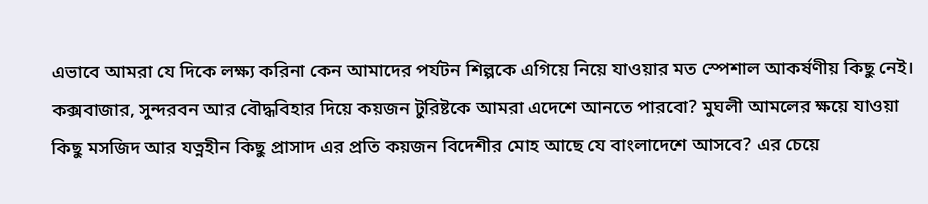এভাবে আমরা যে দিকে লক্ষ্য করিনা কেন আমাদের পর্যটন শিল্পকে এগিয়ে নিয়ে যাওয়ার মত স্পেশাল আকর্ষণীয় কিছু নেই। কক্সবাজার, সুন্দরবন আর বৌদ্ধবিহার দিয়ে কয়জন টুরিষ্টকে আমরা এদেশে আনতে পারবো? মুঘলী আমলের ক্ষয়ে যাওয়া কিছু মসজিদ আর যত্নহীন কিছু প্রাসাদ এর প্রতি কয়জন বিদেশীর মোহ আছে যে বাংলাদেশে আসবে? এর চেয়ে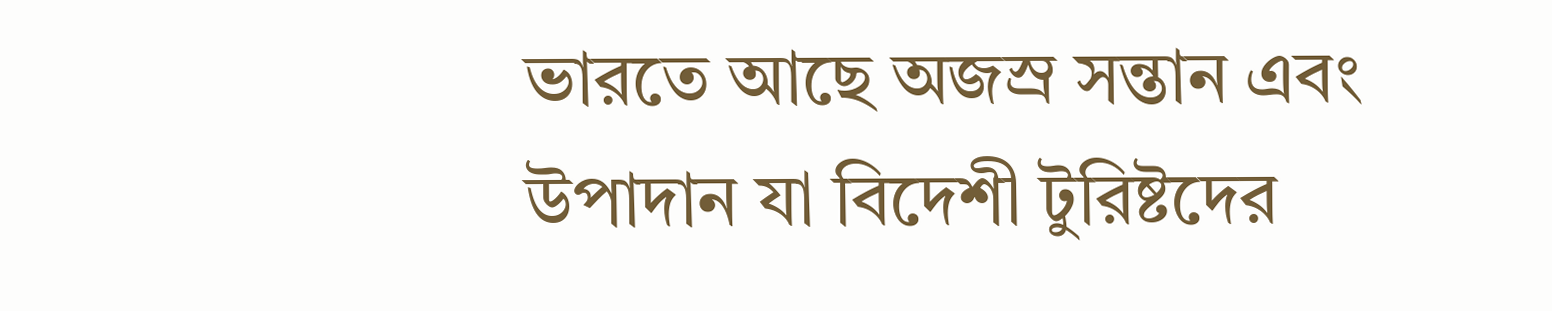ভারতে আছে অজস্র সন্তান এবং উপাদান যা বিদেশী টুরিষ্টদের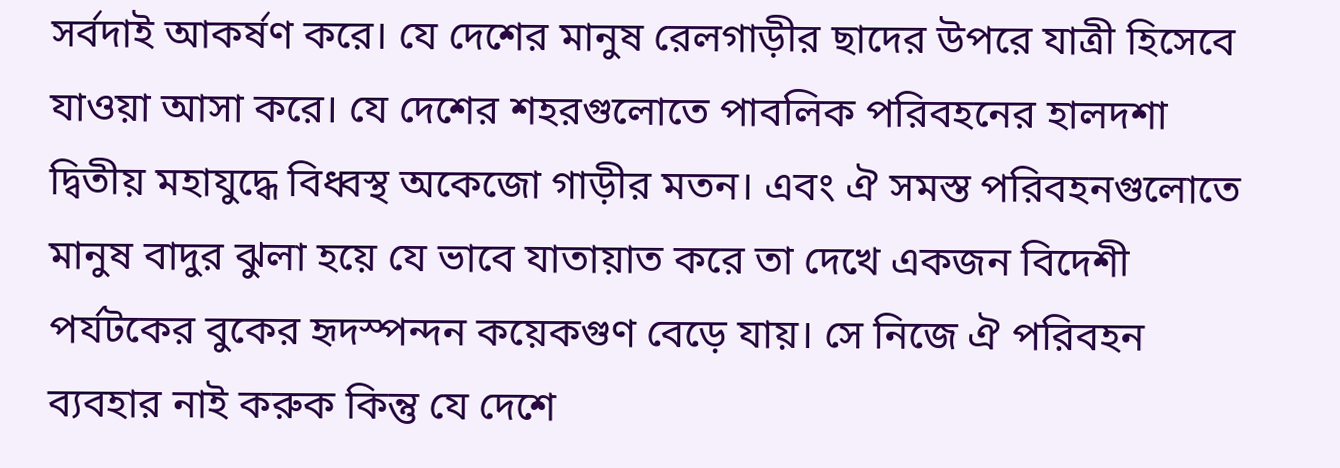সর্বদাই আকর্ষণ করে। যে দেশের মানুষ রেলগাড়ীর ছাদের উপরে যাত্রী হিসেবে যাওয়া আসা করে। যে দেশের শহরগুলোতে পাবলিক পরিবহনের হালদশা দ্বিতীয় মহাযুদ্ধে বিধ্বস্থ অকেজো গাড়ীর মতন। এবং ঐ সমস্ত পরিবহনগুলোতে মানুষ বাদুর ঝুলা হয়ে যে ভাবে যাতায়াত করে তা দেখে একজন বিদেশী পর্যটকের বুকের হৃদস্পন্দন কয়েকগুণ বেড়ে যায়। সে নিজে ঐ পরিবহন ব্যবহার নাই করুক কিন্তু যে দেশে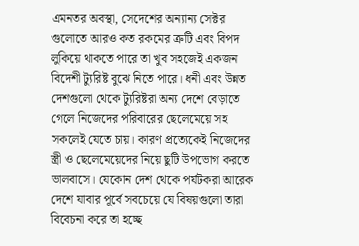এমনতর অবস্থা, সেদেশের অন্যান্য সেক্টর গুলোতে আরও কত রকমের ত্রুটি এবং বিপদ লুকিয়ে থাকতে পারে তা খুব সহজেই একজন বিদেশী ট্যুরিষ্ট বুঝে নিতে পারে। ধনী এবং উন্নত দেশগুলো থেকে ট্যুরিষ্টরা অন্য দেশে বেড়াতে গেলে নিজেদের পরিবারের ছেলেমেয়ে সহ সকলেই যেতে চায়। কারণ প্রত্যেকেই নিজেদের স্ত্রী ও ছেলেমেয়েদের নিয়ে ছুটি উপভোগ করতে ভালবাসে। যেকোন দেশ থেকে পর্যটকরা আরেক দেশে যাবার পূর্বে সবচেয়ে যে বিষয়গুলো তারা বিবেচনা করে তা হচ্ছে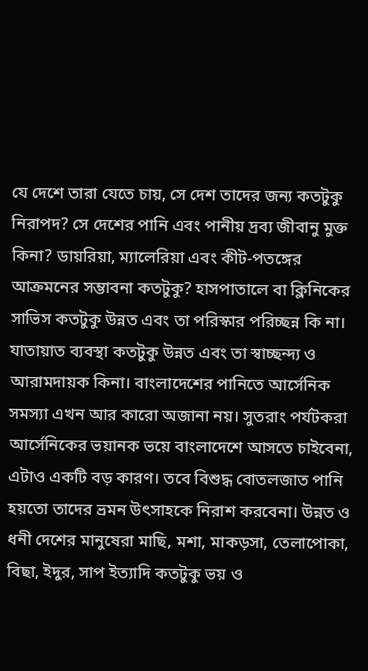যে দেশে তারা যেতে চায়, সে দেশ তাদের জন্য কতটুকু নিরাপদ? সে দেশের পানি এবং পানীয় দ্রব্য জীবানু মুক্ত কিনা? ডায়রিয়া, ম্যালেরিয়া এবং কীট-পতঙ্গের আক্রমনের সম্ভাবনা কতটুকু? হাসপাতালে বা ক্লিনিকের সাভিস কতটুকু উন্নত এবং তা পরিস্কার পরিচ্ছন্ন কি না। যাতায়াত ব্যবস্থা কতটুকু উন্নত এবং তা স্বাচ্ছন্দ্য ও আরামদায়ক কিনা। বাংলাদেশের পানিতে আর্সেনিক সমস্যা এখন আর কারো অজানা নয়। সুতরাং পর্যটকরা আর্সেনিকের ভয়ানক ভয়ে বাংলাদেশে আসতে চাইবেনা, এটাও একটি বড় কারণ। তবে বিশুদ্ধ বোতলজাত পানি হয়তো তাদের ভ্রমন উৎসাহকে নিরাশ করবেনা। উন্নত ও ধনী দেশের মানুষেরা মাছি, মশা, মাকড়সা, তেলাপোকা, বিছা, ইদুর, সাপ ইত্যাদি কতটুকু ভয় ও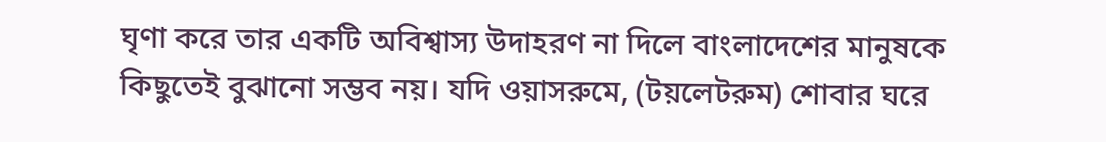ঘৃণা করে তার একটি অবিশ্বাস্য উদাহরণ না দিলে বাংলাদেশের মানুষকে কিছুতেই বুঝানো সম্ভব নয়। যদি ওয়াসরুমে, (টয়লেটরুম) শোবার ঘরে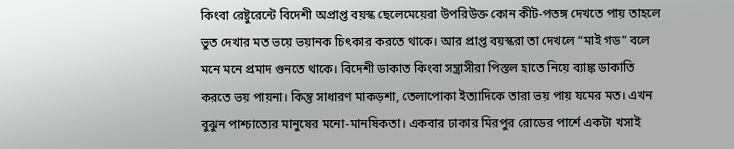কিংবা রেষ্টুরেন্টে বিদেশী অপ্রাপ্ত বয়স্ক ছেলেমেয়েরা উপরিউক্ত কোন কীট-পতঙ্গ দেখতে পায় তাহলে ভুত দেখার মত ভয়ে ভয়ানক চিৎকার করতে থাকে। আর প্রাপ্ত বয়স্করা তা দেখলে “মাই গড” বলে মনে মনে প্রমাদ গুনতে থাকে। বিদেশী ডাকাত কিংবা সন্ত্রাসীরা পিস্তল হাতে নিয়ে ব্যাঙ্ক ডাকাতি করতে ভয় পায়না। কিন্তু সাধারণ মাকড়শা, তেলাপোকা ইত্যাদিকে তারা ভয় পায় যমের মত। এখন বুঝুন পাশ্চাত্যের মানুষের মনো-মানষিকতা। একবার ঢাকার মিরপুর রোডের পার্শে একটা খসাই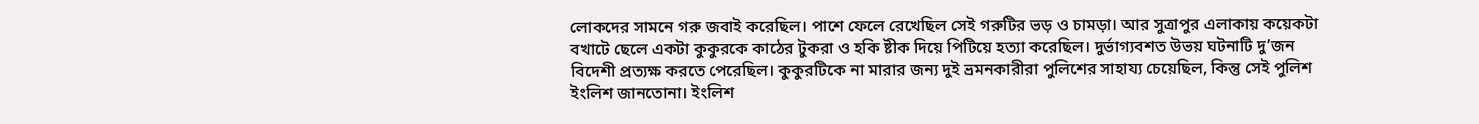লোকদের সামনে গরু জবাই করেছিল। পাশে ফেলে রেখেছিল সেই গরুটির ভড় ও চামড়া। আর সুত্রাপুর এলাকায় কয়েকটা বখাটে ছেলে একটা কুকুরকে কাঠের টুকরা ও হকি ষ্টীক দিয়ে পিটিয়ে হত্যা করেছিল। দুর্ভাগ্যবশত উভয় ঘটনাটি দু’জন বিদেশী প্রত্যক্ষ করতে পেরেছিল। কুকুরটিকে না মারার জন্য দুই ভ্রমনকারীরা পুলিশের সাহায্য চেয়েছিল, কিন্তু সেই পুলিশ ইংলিশ জানতোনা। ইংলিশ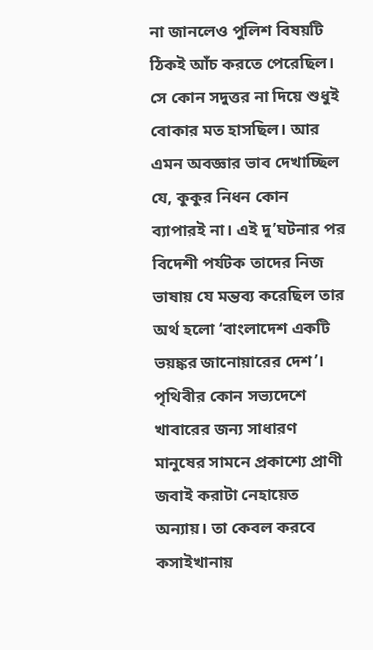না জানলেও পুলিশ বিষয়টি ঠিকই আঁচ করতে পেরেছিল। সে কোন সদুত্তর না দিয়ে শুধুই বোকার মত হাসছিল। আর এমন অবজ্ঞার ভাব দেখাচ্ছিল যে, কুকুর নিধন কোন ব্যাপারই না। এই দু’ঘটনার পর বিদেশী পর্যটক তাদের নিজ ভাষায় যে মন্তব্য করেছিল তার অর্থ হলো ‘বাংলাদেশ একটি ভয়ঙ্কর জানোয়ারের দেশ’। পৃথিবীর কোন সভ্যদেশে খাবারের জন্য সাধারণ মানুষের সামনে প্রকাশ্যে প্রাণী জবাই করাটা নেহায়েত অন্যায়। তা কেবল করবে কসাইখানায়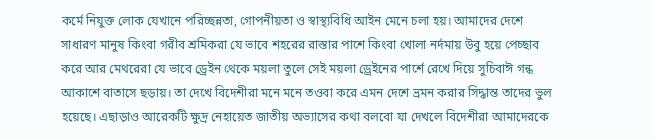কর্মে নিযুক্ত লোক যেখানে পরিচ্ছন্নতা, গোপনীয়তা ও স্বাস্থ্যবিধি আইন মেনে চলা হয়। আমাদের দেশে সাধারণ মানুষ কিংবা গরীব শ্রমিকরা যে ভাবে শহরের রাস্তার পাশে কিংবা খোলা নর্দমায় উবু হয়ে পেচ্ছাব করে আর মেথরেরা যে ভাবে ড্রেইন থেকে ময়লা তুলে সেই ময়লা ড্রেইনের পার্শে রেখে দিয়ে সুচিবা‌ঈ গন্ধ আকাশে বাতাসে ছড়ায়। তা দেখে বিদেশীরা মনে মনে তওবা করে এমন দেশে ভ্রমন করার সিদ্ধান্ত তাদের ভুল হয়েছে। এছাড়াও আরেকটি ক্ষুদ্র নেহায়েত জাতীয় অভ্যাসের কথা বলবো যা দেখলে বিদেশীরা আমাদেরকে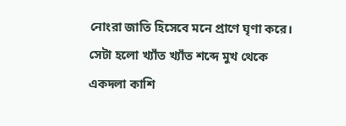নোংরা জাতি হিসেবে মনে প্রাণে ঘৃণা করে। সেটা হলো খ্যাঁত খ্যাঁত শব্দে মুখ থেকে একদলা কাশি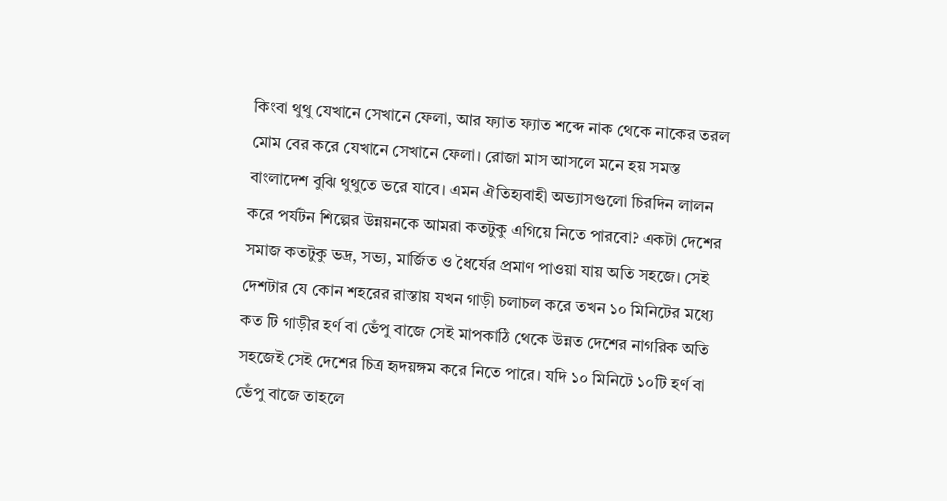কিংবা থুথু যেখানে সেখানে ফেলা, আর ফ্যাত ফ্যাত শব্দে নাক থেকে নাকের তরল মোম বের করে যেখানে সেখানে ফেলা। রোজা মাস আসলে মনে হয় সমস্ত বাংলাদেশ বুঝি থুথুতে ভরে যাবে। এমন ঐতিহ্যবাহী অভ্যাসগুলো চিরদিন লালন করে পর্যটন শিল্পের উন্নয়নকে আমরা কতটুকু এগিয়ে নিতে পারবো? একটা দেশের সমাজ কতটুকু ভদ্র, সভ্য, মার্জিত ও ধৈর্যের প্রমাণ পাওয়া যায় অতি সহজে। সেই দেশটার যে কোন শহরের রাস্তায় যখন গাড়ী চলাচল করে তখন ১০ মিনিটের মধ্যে কত টি গাড়ীর হর্ণ বা ভেঁপু বাজে সেই মাপকাঠি থেকে উন্নত দেশের নাগরিক অতি সহজেই সেই দেশের চিত্র হৃদয়ঙ্গম করে নিতে পারে। যদি ১০ মিনিটে ১০টি হর্ণ বা ভেঁপু বাজে তাহলে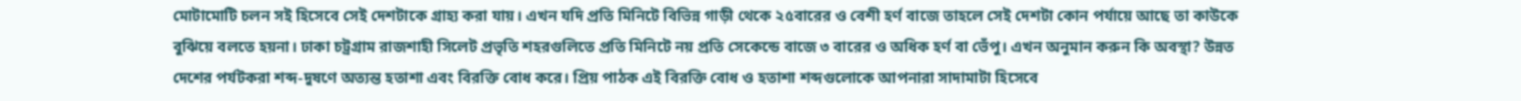মোটামোটি চলন সই হিসেবে সেই দেশটাকে গ্রাহ্য করা যায়। এখন যদি প্রতি মিনিটে বিভিন্ন গাড়ী থেকে ২৫বারের ও বেশী হর্ণ বাজে তাহলে সেই দেশটা কোন পর্যায়ে আছে তা কাউকে বুঝিয়ে বলতে হয়না। ঢাকা চট্রগ্রাম রাজশাহী সিলেট প্রভৃতি শহরগুলিতে প্রতি মিনিটে নয় প্রতি সেকেন্ডে বাজে ৩ বারের ও অধিক হর্ণ বা ভেঁপু। এখন অনুমান করুন কি অবস্থা? উন্নত দেশের পর্যটকরা শব্দ-দুষণে অত্যন্ত হতাশা এবং বিরক্তি বোধ করে। প্রিয় পাঠক এই বিরক্তি বোধ ও হতাশা শব্দগুলোকে আপনারা সাদামাটা হিসেবে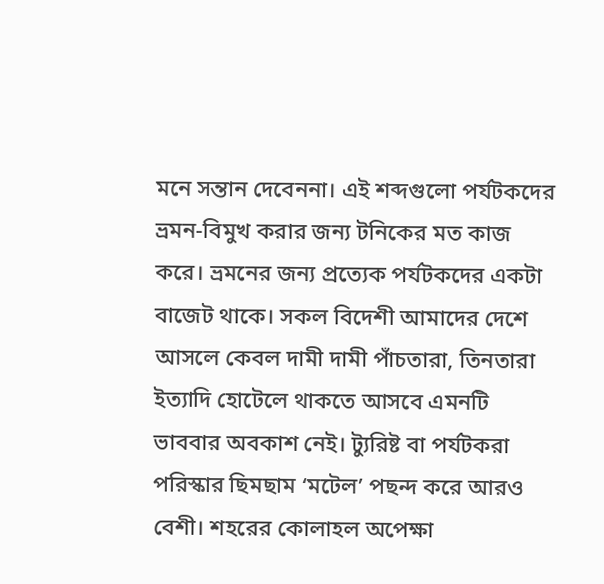মনে সন্তান দেবেননা। এই শব্দগুলো পর্যটকদের ভ্রমন-বিমুখ করার জন্য টনিকের মত কাজ করে। ভ্রমনের জন্য প্রত্যেক পর্যটকদের একটা বাজেট থাকে। সকল বিদেশী আমাদের দেশে আসলে কেবল দামী দামী পাঁচতারা, তিনতারা ইত্যাদি হোটেলে থাকতে আসবে এমনটি ভাববার অবকাশ নেই। ট্যুরিষ্ট বা পর্যটকরা পরিস্কার ছিমছাম ‘মটেল’ পছন্দ করে আরও বেশী। শহরের কোলাহল অপেক্ষা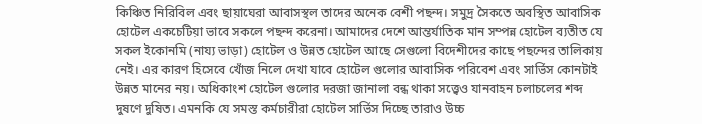কিঞ্চিত নিরিবিল এবং ছায়াঘেরা আবাসস্থল তাদের অনেক বেশী পছন্দ। সমুদ্র সৈকতে অবস্থিত আবাসিক হোটেল একচেটিয়া ভাবে সকলে পছন্দ করেনা। আমাদের দেশে আন্তর্যাতিক মান সম্পন্ন হোটেল ব্যতীত যে সকল ইকোনমি (নায্য ভাড়া) হোটেল ও উন্নত হোটেল আছে সেগুলো বিদেশীদের কাছে পছন্দের তালিকায় নেই। এর কারণ হিসেবে খোঁজ নিলে দেখা যাবে হোটেল গুলোর আবাসিক পরিবেশ এবং সার্ভিস কোনটাই উন্নত মানের নয়। অধিকাংশ হোটেল গুলোর দরজা জানালা বন্ধ থাকা সত্ত্বেও যানবাহন চলাচলের শব্দ দুষণে দুষিত। এমনকি যে সমস্ত কর্মচারীরা হোটেল সার্ভিস দিচ্ছে তারাও উচ্চ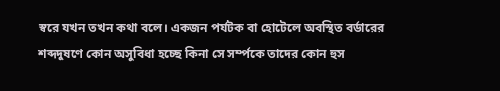স্বরে যখন তখন কথা বলে। একজন পর্যটক বা হোটেলে অবস্থিত বর্ডারের শব্দদুষণে কোন অসুবিধা হচ্ছে কিনা সে সর্ম্পকে তাদের কোন হুস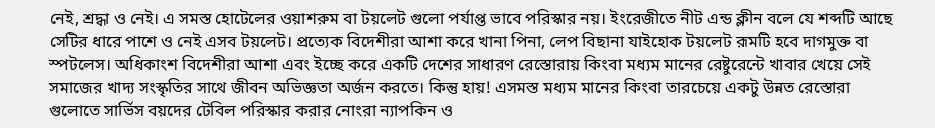নেই, শ্রদ্ধা ও নেই। এ সমস্ত হোটেলের ওয়াশরুম বা টয়লেট গুলো পর্যাপ্ত ভাবে পরিস্কার নয়। ইংরেজীতে নীট এন্ড ক্লীন বলে যে শব্দটি আছে সেটির ধারে পাশে ও নেই এসব টয়লেট। প্রত্যেক বিদেশীরা আশা করে খানা পিনা, লেপ বিছানা যাইহোক টয়লেট রূমটি হবে দাগমুক্ত বা স্পটলেস। অধিকাংশ বিদেশীরা আশা এবং ইচ্ছে করে একটি দেশের সাধারণ রেস্তোরায় কিংবা মধ্যম মানের রেষ্টুরেন্টে খাবার খেয়ে সেই সমাজের খাদ্য সংস্কৃতির সাথে জীবন অভিজ্ঞতা অর্জন করতে। কিন্তু হায়! এসমস্ত মধ্যম মানের কিংবা তারচেয়ে একটু উন্নত রেস্তোরা গুলোতে সার্ভিস বয়দের টেবিল পরিস্কার করার নোংরা ন্যাপকিন ও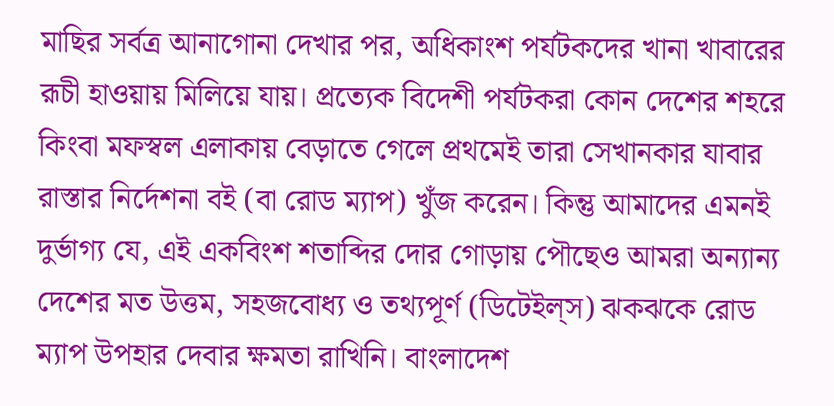মাছির সর্বত্র আনাগোনা দেখার পর, অধিকাংশ পর্যটকদের খানা খাবারের রূচী হাওয়ায় মিলিয়ে যায়। প্রত্যেক বিদেশী পর্যটকরা কোন দেশের শহরে কিংবা মফস্বল এলাকায় বেড়াতে গেলে প্রথমেই তারা সেখানকার যাবার রাস্তার নির্দেশনা বই (বা রোড ম্যাপ) খুঁজ করেন। কিন্তু আমাদের এমনই দুর্ভাগ্য যে, এই একবিংশ শতাব্দির দোর গোড়ায় পৌছেও আমরা অন্যান্য দেশের মত উত্তম, সহজবোধ্য ও তথ্যপূর্ণ (ডিটেইল্‌স) ঝকঝকে রোড ম্যাপ উপহার দেবার ক্ষমতা রাখিনি। বাংলাদেশ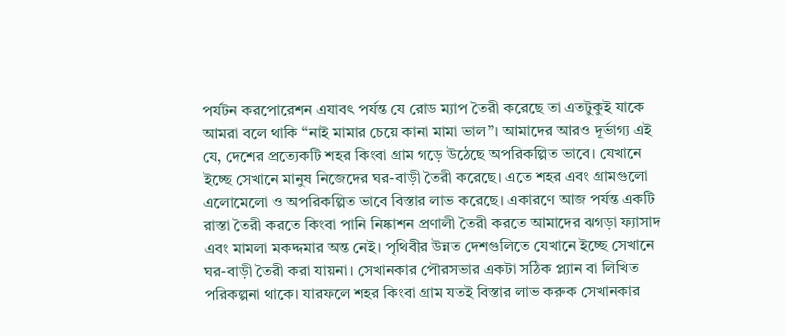পর্যটন করপোরেশন এযাবৎ পর্যন্ত যে রোড ম্যাপ তৈরী করেছে তা এতটুকুই যাকে আমরা বলে থাকি “নাই মামার চেয়ে কানা মামা ভাল”। আমাদের আরও দূর্ভাগ্য এই যে, দেশের প্রত্যেকটি শহর কিংবা গ্রাম গড়ে উঠেছে অপরিকল্পিত ভাবে। যেখানে ইচ্ছে সেখানে মানুষ নিজেদের ঘর-বাড়ী তৈরী করেছে। এতে শহর এবং গ্রামগুলো এলোমেলো ও অপরিকল্পিত ভাবে বিস্তার লাভ করেছে। একারণে আজ পর্যন্ত একটি রাস্তা তৈরী করতে কিংবা পানি নিষ্কাশন প্রণালী তৈরী করতে আমাদের ঝগড়া ফ্যাসাদ এবং মামলা মকদ্দমার অন্ত নেই। পৃথিবীর উন্নত দেশগুলিতে যেখানে ইচ্ছে সেখানে ঘর-বাড়ী তৈরী করা যায়না। সেখানকার পৌরসভার একটা সঠিক প্ল্যান বা লিখিত পরিকল্পনা থাকে। যারফলে শহর কিংবা গ্রাম যতই বিস্তার লাভ করুক সেখানকার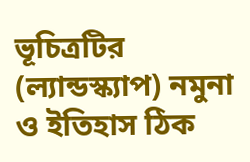ভূচিত্রটির (ল্যান্ডস্ক্যাপ) নমুনা ও ইতিহাস ঠিক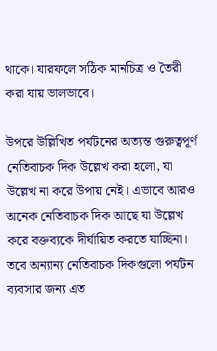থাকে। যারফলে সঠিক মানচিত্র ও তৈরী করা যায় ভালভাবে।

উপরে উল্লিখিত পর্যটনের অত্যন্ত গুরুত্বপূর্ণ নেতিবাচক দিক উল্লেখ করা হলো, যা উল্লেখ না করে উপায় নেই। এভাবে আরও অনেক নেতিবাচক দিক আছে যা উল্লেখ করে বক্তব্যকে দীর্ঘায়িত করতে যাচ্ছিনা। তবে অন্যান্য নেতিবাচক দিকগুলো পর্যটন ব্যবসার জন্য এত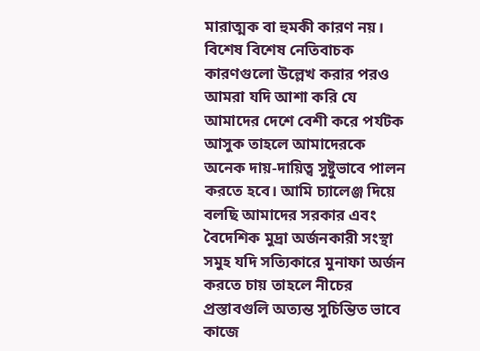মারাত্মক বা হুমকী কারণ নয়। বিশেষ বিশেষ নেতিবাচক কারণগুলো উল্লেখ করার পরও আমরা যদি আশা করি যে আমাদের দেশে বেশী করে পর্যটক আসুক তাহলে আমাদেরকে অনেক দায়-দায়িত্ব সুষ্টুভাবে পালন করতে হবে। আমি চ্যালেঞ্জ দিয়ে বলছি আমাদের সরকার এবং বৈদেশিক মুদ্রা অর্জনকারী সংস্থা সমুহ যদি সত্যিকারে মুনাফা অর্জন করতে চায় তাহলে নীচের প্রস্তাবগুলি অত্যন্ত সুচিন্তিত ভাবে কাজে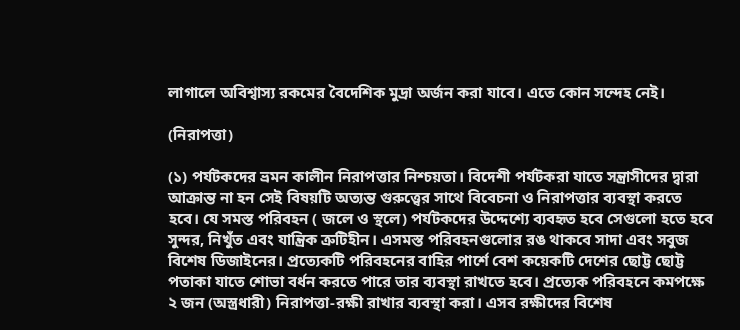লাগালে অবিশ্বাস্য রকমের বৈদেশিক মুদ্রা অর্জন করা যাবে। এতে কোন সন্দেহ নেই।

(নিরাপত্তা)

(১) পর্যটকদের ভ্রমন কালীন নিরাপত্তার নিশ্চয়তা। বিদেশী পর্যটকরা যাতে সন্ত্রাসীদের দ্বারা আক্রান্ত না হন সেই বিষয়টি অত্যন্ত গুরুত্ত্বের সাথে বিবেচনা ও নিরাপত্তার ব্যবস্থা করতে হবে। যে সমস্ত পরিবহন ( জলে ও স্থলে) পর্যটকদের উদ্দেশ্যে ব্যবহৃত হবে সেগুলো হতে হবে সুন্দর, নিখুঁত এবং যান্ত্রিক ত্রুটিহীন। এসমস্ত পরিবহনগুলোর রঙ থাকবে সাদা এবং সবুজ বিশেষ ডিজাইনের। প্রত্যেকটি পরিবহনের বাহির পার্শে বেশ কয়েকটি দেশের ছোট্ট ছোট্ট পতাকা যাতে শোভা বর্ধন করতে পারে তার ব্যবস্থা রাখতে হবে। প্রত্যেক পরিবহনে কমপক্ষে ২ জন (অস্ত্রধারী) নিরাপত্তা-রক্ষী রাখার ব্যবস্থা করা। এসব রক্ষীদের বিশেষ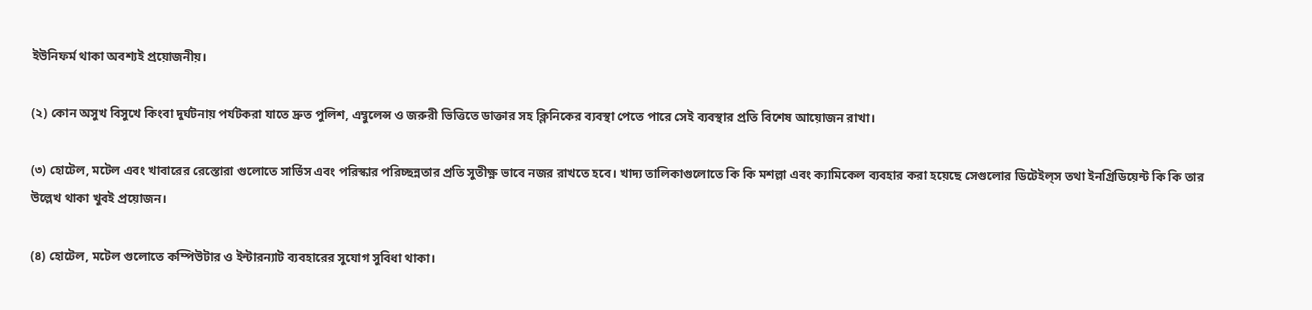ইউনিফর্ম থাকা অবশ্যই প্রয়োজনীয়।

(২) কোন অসুখ বিসুখে কিংবা দুর্ঘটনায় পর্যটকরা যাতে দ্রুত পুলিশ, এম্বুলেন্স ও জরুরী ভিত্তিতে ডাক্তার সহ ক্লিনিকের ব্যবস্থা পেতে পারে সেই ব্যবস্থার প্রতি বিশেষ আয়োজন রাখা।

(৩) হোটেল, মটেল এবং খাবারের রেস্তোরা গুলোতে সার্ভিস এবং পরিস্কার পরিচ্ছন্নতার প্রতি সুতীক্ষ্ণ ভাবে নজর রাখতে হবে। খাদ্য তালিকাগুলোতে কি কি মশল্লা এবং ক্যামিকেল ব্যবহার করা হয়েছে সেগুলোর ডিটেইল্‌স তথা ইনগ্রিডিয়েন্ট কি কি তার উল্লেখ থাকা খুবই প্রয়োজন।

(৪) হোটেল, মটেল গুলোতে কম্পিউটার ও ইন্টারন্যাট ব্যবহারের সুযোগ সুবিধা থাকা।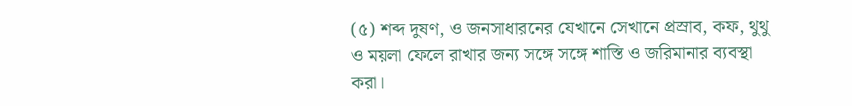(৫) শব্দ দুষণ, ও জনসাধারনের যেখানে সেখানে প্রস্রাব, কফ, থুথু ও ময়লা ফেলে রাখার জন্য সঙ্গে সঙ্গে শাস্তি ও জরিমানার ব্যবস্থা করা।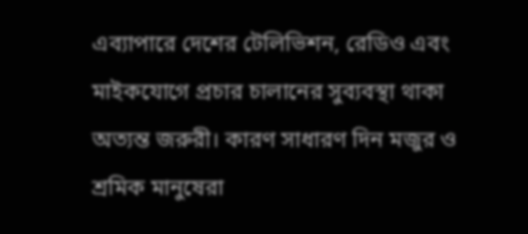এব্যাপারে দেশের টেলিভিশন, রেডিও এবং মাইকযোগে প্রচার চালানের সুব্যবস্থা থাকা অত্যন্ত জরুরী। কারণ সাধারণ দিন মজুর ও শ্রমিক মানুষেরা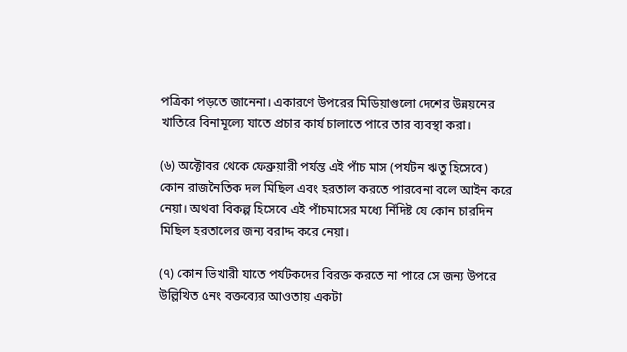পত্রিকা পড়তে জানেনা। একারণে উপরের মিডিয়াগুলো দেশের উন্নয়নের খাতিরে বিনামূল্যে যাতে প্রচার কার্য চালাতে পারে তার ব্যবস্থা করা।

(৬) অক্টোবর থেকে ফেব্রুয়ারী পর্যন্ত এই পাঁচ মাস (পর্যটন ঋতু হিসেবে) কোন রাজনৈতিক দল মিছিল এবং হরতাল করতে পারবেনা বলে আইন করে নেয়া। অথবা বিকল্প হিসেবে এই পাঁচমাসের মধ্যে র্নিদিষ্ট যে কোন চারদিন মিছিল হরতালের জন্য বরাদ্দ করে নেয়া।

(৭) কোন ভিখারী যাতে পর্যটকদের বিরক্ত করতে না পারে সে জন্য উপরে উল্লিখিত ৫নং বক্তব্যের আওতায় একটা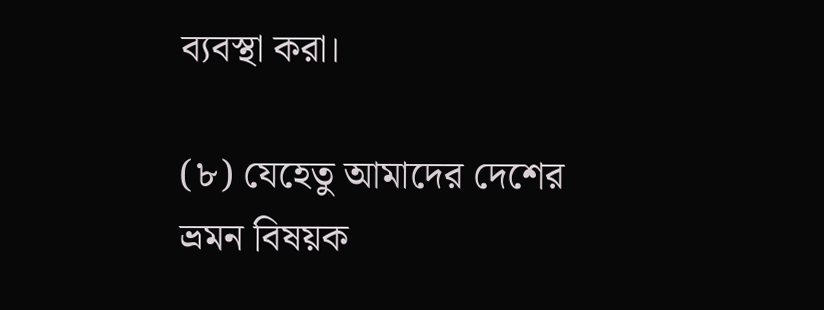ব্যবস্থা করা।

(৮) যেহেতু আমাদের দেশের ভ্রমন বিষয়ক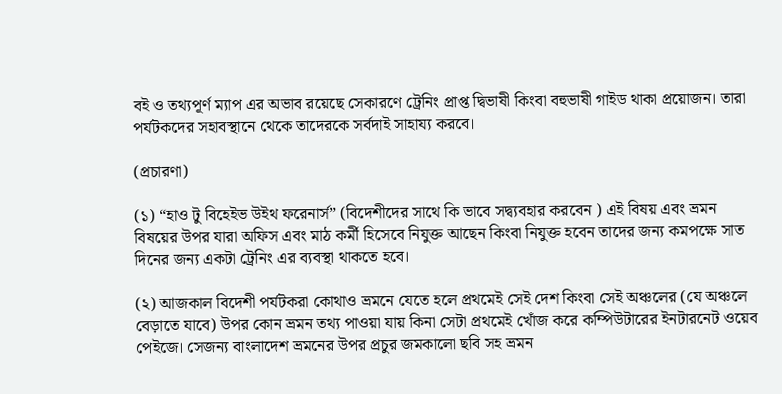বই ও তথ্যপূর্ণ ম্যাপ এর অভাব রয়েছে সেকারণে ট্রেনিং প্রাপ্ত দ্বিভাষী কিংবা বহুভাষী গাইড থাকা প্রয়োজন। তারা পর্যটকদের সহাবস্থানে থেকে তাদেরকে সর্বদাই সাহায্য করবে।

(প্রচারণা)

(১) “হাও টু বিহেইভ উইথ ফরেনার্স” (বিদেশীদের সাথে কি ভাবে সদ্ব্যবহার করবেন ) এই বিষয় এবং ভ্রমন বিষয়ের উপর যারা অফিস এবং মাঠ কর্মী হিসেবে নিযুক্ত আছেন কিংবা নিযুক্ত হবেন তাদের জন্য কমপক্ষে সাত দিনের জন্য একটা ট্রেনিং এর ব্যবস্থা থাকতে হবে।

(২) আজকাল বিদেশী পর্যটকরা কোথাও ভ্রমনে যেতে হলে প্রথমেই সেই দেশ কিংবা সেই অঞ্চলের (যে অঞ্চলে বেড়াতে যাবে) উপর কোন ভ্রমন তথ্য পাওয়া যায় কিনা সেটা প্রথমেই খোঁজ করে কম্পিউটারের ইনটারনেট ওয়েব পেইজে। সেজন্য বাংলাদেশ ভ্রমনের উপর প্রচুর জমকালো ছবি সহ ভ্রমন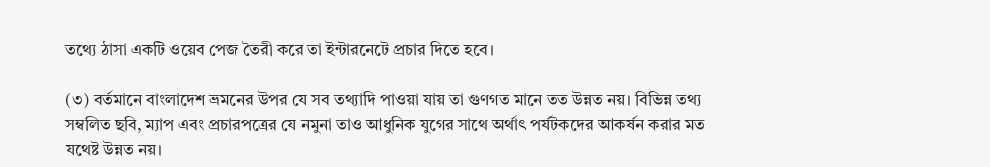তথ্যে ঠাসা একটি ওয়েব পেজ তৈরী করে তা ইন্টারনেটে প্রচার দিতে হবে।

(৩) বর্তমানে বাংলাদেশ ভ্রমনের উপর যে সব তথ্যাদি পাওয়া যায় তা গুণগত মানে তত উন্নত নয়। বিভিন্ন তথ্য সম্বলিত ছবি, ম্যাপ এবং প্রচারপত্রের যে নমুনা তাও আধুনিক যুগের সাথে অর্থাৎ পর্যটকদের আকর্ষন করার মত যথেষ্ট উন্নত নয়।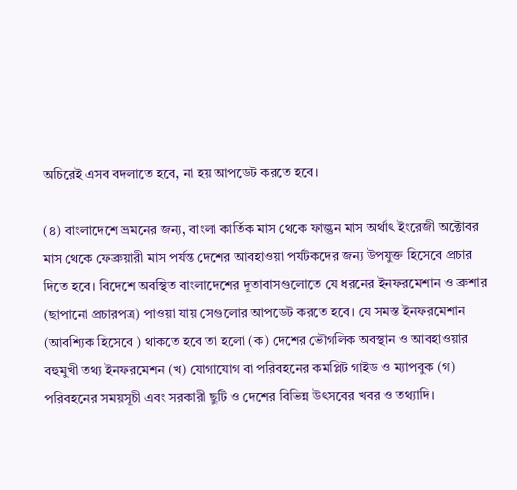অচিরেই এসব বদলাতে হবে, না হয় আপডেট করতে হবে।

(৪) বাংলাদেশে ভ্রমনের জন্য, বাংলা কার্তিক মাস থেকে ফাল্গুন মাস অর্থাৎ ইংরেজী অক্টোবর মাস থেকে ফেব্রুয়ারী মাস পর্যন্ত দেশের আবহাওয়া পর্যটকদের জন্য উপযুক্ত হিসেবে প্রচার দিতে হবে। বিদেশে অবস্থিত বাংলাদেশের দূতাবাসগুলোতে যে ধরনের ইনফরমেশান ও ব্রুশার (ছাপানো প্রচারপত্র) পাওয়া যায় সেগুলোর আপডেট করতে হবে। যে সমস্ত ইনফরমেশান (আবশ্যিক হিসেবে ) থাকতে হবে তা হলো (ক) দেশের ভৌগলিক অবস্থান ও আবহাওয়ার বহুমুখী তথ্য ইনফরমেশন (খ) যোগাযোগ বা পরিবহনের কমপ্লিট গাইড ও ম্যাপবুক (গ) পরিবহনের সময়সূচী এবং সরকারী ছুটি ও দেশের বিভিন্ন উৎসবের খবর ও তথ্যাদি।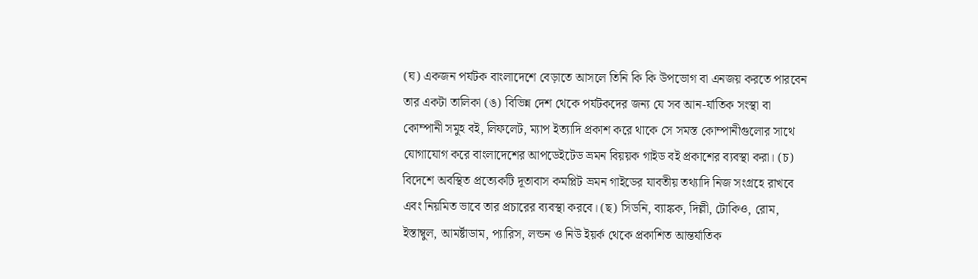(ঘ) একজন পর্যটক বাংলাদেশে বেড়াতে আসলে তিনি কি কি উপভোগ বা এনজয় করতে পারবেন তার একটা তালিকা (ঙ) বিভিন্ন দেশ থেকে পর্যটকদের জন্য যে সব আন-র্যাতিক সংস্থা বা কোম্পানী সমুহ বই, লিফলেট, ম্যাপ ইত্যাদি প্রকাশ করে থাকে সে সমস্ত কোম্পানীগুলোর সাথে যোগাযোগ করে বাংলাদেশের আপডেইটেড ভ্রমন বিয়য়ক গাইড বই প্রকাশের ব্যবস্থা করা। (চ) বিদেশে অবস্থিত প্রত্যেকটি দূতাবাস কমপ্লিট ভ্রমন গাইডের যাবতীয় তথ্যাদি নিজ সংগ্রহে রাখবে এবং নিয়মিত ভাবে তার প্রচারের ব্যবস্থা করবে। (ছ) সিডনি, ব্যাঙ্কক, দিল্লী, টোকিও, রোম, ইস্তাম্বুল, আমর্ষ্টাডাম, প্যারিস, লন্ডন ও নিউ ইয়র্ক থেকে প্রকাশিত আন্তর্যাতিক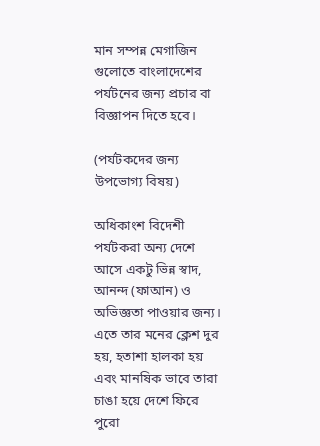মান সম্পন্ন মেগাজিন গুলোতে বাংলাদেশের পর্যটনের জন্য প্রচার বা বিজ্ঞাপন দিতে হবে।

(পর্যটকদের জন্য উপভোগ্য বিষয়)

অধিকাংশ বিদেশী পর্যটকরা অন্য দেশে আসে একটু ভিন্ন স্বাদ, আনন্দ (ফাআন) ও অভিজ্ঞতা পাওয়ার জন্য। এতে তার মনের ক্লেশ দুর হয়, হতাশা হালকা হয় এবং মানষিক ভাবে তারা চাঙা হয়ে দেশে ফিরে পুরো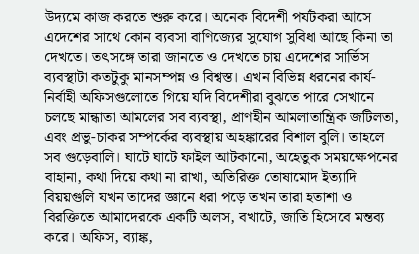উদ্যমে কাজ করতে শুরু করে। অনেক বিদেশী পর্যটকরা আসে এদেশের সাথে কোন ব্যবসা বাণিজ্যের সুযোগ সুবিধা আছে কিনা তা দেখতে। তৎসঙ্গে তারা জানতে ও দেখতে চায় এদেশের সার্ভিস ব্যবস্থাটা কতটুকু মানসম্পন্ন ও বিশ্বস্ত। এখন বিভিন্ন ধরনের কার্য-নির্বাহী অফিসগুলোতে গিয়ে যদি বিদেশীরা বুঝতে পারে সেখানে চলছে মান্ধাতা আমলের সব ব্যবস্থা, প্রাণহীন আমলাতান্ত্রিক জটিলতা, এবং প্রভু-চাকর সম্পর্কের ব্যবস্থায় অহঙ্কারের বিশাল বুলি। তাহলে সব গুড়েবালি। ঘাটে ঘাটে ফাইল আটকানো, অহেতুক সময়ক্ষেপনের বাহানা, কথা দিয়ে কথা না রাখা, অতিরিক্ত তোষামোদ ইত্যাদি বিয়য়গুলি যখন তাদের জ্ঞানে ধরা পড়ে তখন তারা হতাশা ও বিরক্তিতে আমাদেরকে একটি অলস, বখাটে, জাতি হিসেবে মন্তব্য করে। অফিস, ব্যাঙ্ক,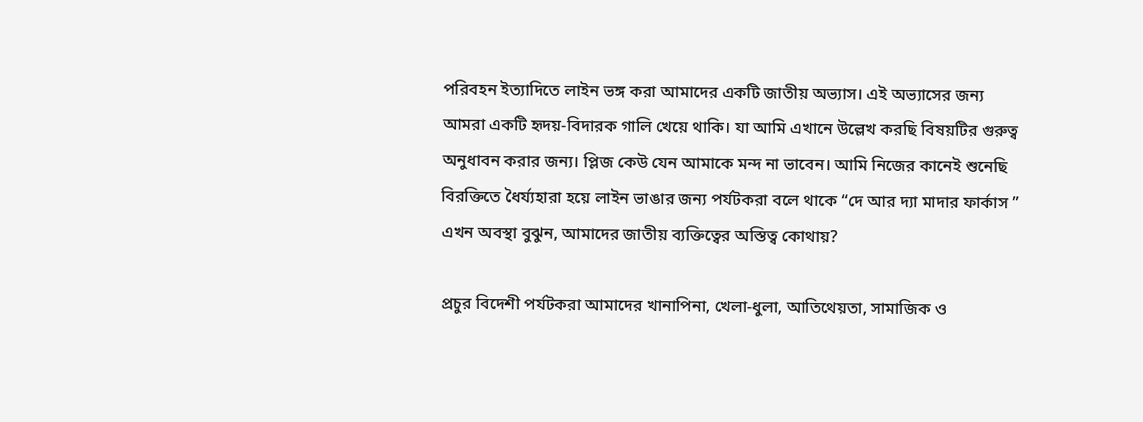পরিবহন ইত্যাদিতে লাইন ভঙ্গ করা আমাদের একটি জাতীয় অভ্যাস। এই অভ্যাসের জন্য আমরা একটি হৃদয়-বিদারক গালি খেয়ে থাকি। যা আমি এখানে উল্লেখ করছি বিষয়টির গুরুত্ব অনুধাবন করার জন্য। প্লিজ কেউ যেন আমাকে মন্দ না ভাবেন। আমি নিজের কানেই শুনেছি বিরক্তিতে ধৈর্য্যহারা হয়ে লাইন ভাঙার জন্য পর্যটকরা বলে থাকে “দে আর দ্যা মাদার ফার্কাস ” এখন অবস্থা বুঝুন, আমাদের জাতীয় ব্যক্তিত্বের অস্তিত্ব কোথায়?

প্রচুর বিদেশী পর্যটকরা আমাদের খানাপিনা, খেলা-ধুলা, আতিথেয়তা, সামাজিক ও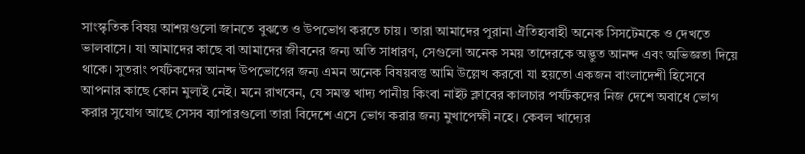সাংস্কৃতিক বিষয় আশয়গুলো জানতে বুঝতে ও উপভোগ করতে চায়। তারা আমাদের পুরানা ঐতিহ্যবাহী অনেক সিসটেমকে ও দেখতে ভালবাসে। যা আমাদের কাছে বা আমাদের জীবনের জন্য অতি সাধারণ, সেগুলো অনেক সময় তাদেরকে অদ্ভুত আনন্দ এবং অভিজ্ঞতা দিয়ে থাকে। সুতরাং পর্যটকদের আনন্দ উপভোগের জন্য এমন অনেক বিষয়বস্তু আমি উল্লেখ করবো যা হয়তো একজন বাংলাদেশী হিসেবে আপনার কাছে কোন মুল্যই নেই। মনে রাখবেন, যে সমস্ত খাদ্য পানীয় কিংবা নাইট ক্লাবের কালচার পর্যটকদের নিজ দেশে অবাধে ভোগ করার সুযোগ আছে সেসব ব্যাপারগুলো তারা বিদেশে এসে ভোগ করার জন্য মুখাপেক্ষী নহে। কেবল খাদ্যের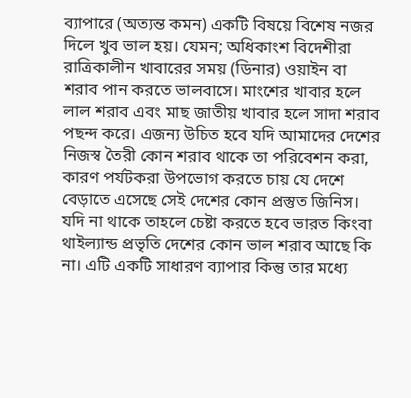ব্যাপারে (অত্যন্ত কমন) একটি বিষয়ে বিশেষ নজর দিলে খুব ভাল হয়। যেমন; অধিকাংশ বিদেশীরা রাত্রিকালীন খাবারের সময় (ডিনার) ওয়াইন বা শরাব পান করতে ভালবাসে। মাংশের খাবার হলে লাল শরাব এবং মাছ জাতীয় খাবার হলে সাদা শরাব পছন্দ করে। এজন্য উচিত হবে যদি আমাদের দেশের নিজস্ব তৈরী কোন শরাব থাকে তা পরিবেশন করা, কারণ পর্যটকরা উপভোগ করতে চায় যে দেশে বেড়াতে এসেছে সেই দেশের কোন প্রস্তুত জিনিস। যদি না থাকে তাহলে চেষ্টা করতে হবে ভারত কিংবা থাইল্যান্ড প্রভৃতি দেশের কোন ভাল শরাব আছে কি না। এটি একটি সাধারণ ব্যাপার কিন্তু তার মধ্যে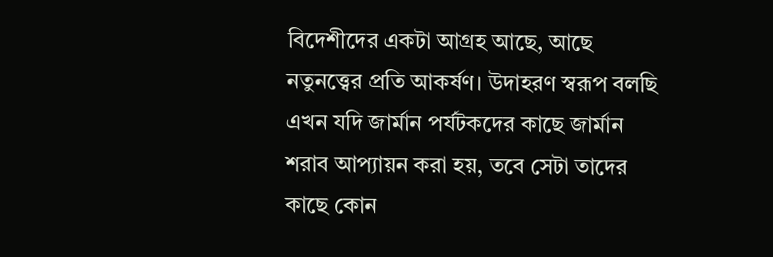বিদেশীদের একটা আগ্রহ আছে, আছে নতুনত্ত্বের প্রতি আকর্ষণ। উদাহরণ স্বরূপ বলছি এখন যদি জার্মান পর্যটকদের কাছে জার্মান শরাব আপ্যায়ন করা হয়, তবে সেটা তাদের কাছে কোন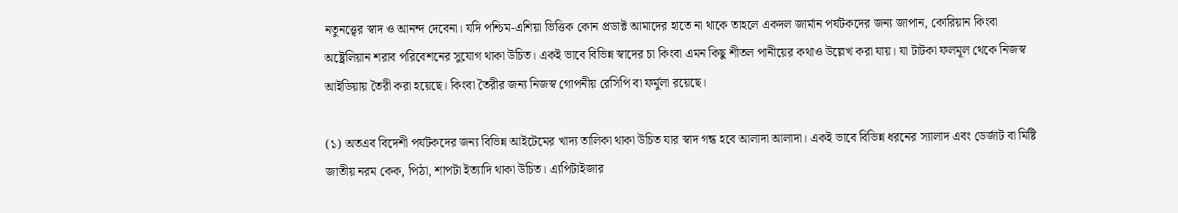নতুনত্ত্বের স্বাদ ও আনন্দ দেবেনা। যদি পশ্চিম-এশিয়া ভিত্তিক কোন প্রডাক্ট আমাদের হাতে না থাকে তাহলে একদল জার্মান পর্যটকদের জন্য জাপান, কোরিয়ান কিংবা অষ্ট্রেলিয়ান শরাব পরিবেশনের সুযোগ থাকা উচিত। একই ভাবে বিভিন্ন স্বাদের চা কিংবা এমন কিছু শীতল পানীয়ের কথাও উল্লেখ করা যায়। যা টাটকা ফলমূল থেকে নিজস্ব আইডিয়ায় তৈরী করা হয়েছে। কিংবা তৈরীর জন্য নিজস্ব গোপনীয় রেসিপি বা ফর্মুলা রয়েছে।

(১) অতএব বিদেশী পর্যটকদের জন্য বিভিন্ন আইটেমের খাদ্য তালিকা থাকা উচিত যার স্বাদ গন্ধ হবে আলাদা আলাদা। একই ভাবে বিভিন্ন ধরনের স্যালাদ এবং ডের্জাট বা মিষ্টি জাতীয় নরম কেক, পিঠা, শাপটা ইত্যাদি থাকা উচিত। এ্যপিটাইজার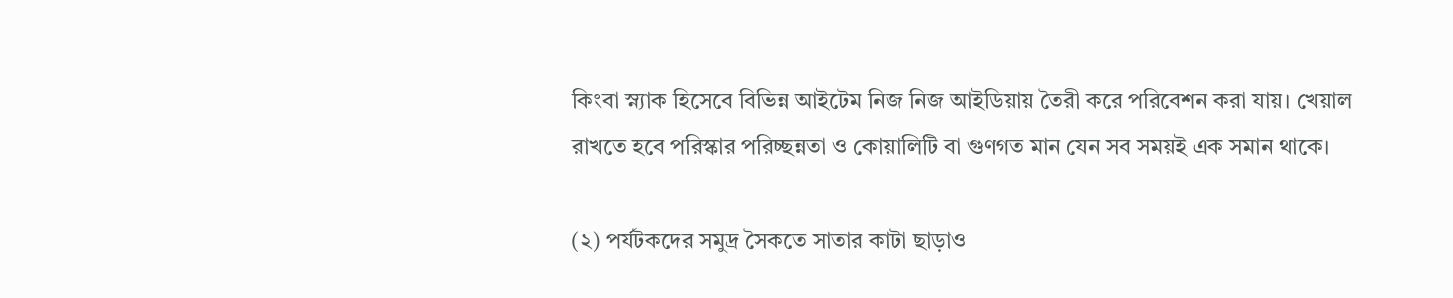কিংবা স্ন্যাক হিসেবে বিভিন্ন আইটেম নিজ নিজ আইডিয়ায় তৈরী করে পরিবেশন করা যায়। খেয়াল রাখতে হবে পরিস্কার পরিচ্ছন্নতা ও কোয়ালিটি বা গুণগত মান যেন সব সময়ই এক সমান থাকে।

(২) পর্যটকদের সমুদ্র সৈকতে সাতার কাটা ছাড়াও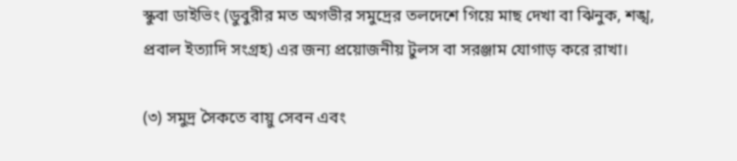স্কুবা ডাইভিং (ডুবুরীর মত অগভীর সমুদ্রের তলদেশে গিয়ে মাছ দেখা বা ঝিনুক, শঙ্খ, প্রবাল ইত্যাদি সংগ্রহ) এর জন্য প্রয়োজনীয় টুলস বা সরঞ্জাম যোগাড় করে রাখা।

(৩) সমুদ্র সৈকতে বায়ু সেবন এবং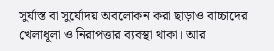সুর্যাস্ত বা সুর্যোদয় অবলোকন করা ছাড়াও বাচ্চাদের খেলাধূলা ও নিরাপত্তার ব্যবস্থা থাকা। আর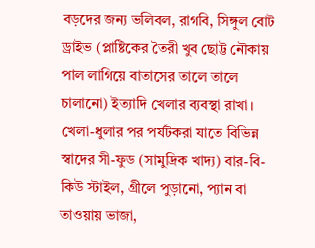বড়দের জন্য ভলিবল, রাগবি, সিঙ্গুল বোট ড্রাইভ (প্লাষ্টিকের তৈরী খুব ছোট্ট নৌকায় পাল লাগিয়ে বাতাসের তালে তালে চালানো) ইত্যাদি খেলার ব্যবস্থা রাখা। খেলা-ধুলার পর পর্যটকরা যাতে বিভিন্ন স্বাদের সী-ফুড (সামুদ্রিক খাদ্য) বার-বি-কিউ স্টাইল, গ্রীলে পুড়ানো, প্যান বা তাওয়ায় ভাজা,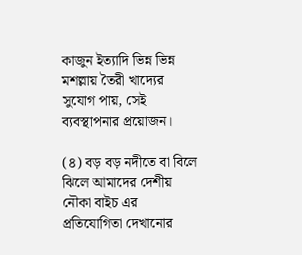কাজুন ইত্যাদি ভিন্ন ভিন্ন মশল্লায় তৈরী খাদ্যের সুযোগ পায়, সেই ব্যবস্থাপনার প্রয়োজন।

(৪) বড় বড় নদীতে বা বিলে ঝিলে আমাদের দেশীয় নৌকা বাইচ এর প্রতিযোগিতা দেখানোর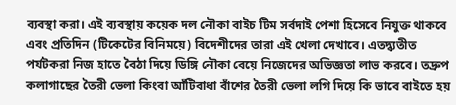ব্যবস্থা করা। এই ব্যবস্থায় কয়েক দল নৌকা বাইচ টিম সর্বদাই পেশা হিসেবে নিযুক্ত থাকবে এবং প্রতিদিন (টিকেটের বিনিময়ে) বিদেশীদের তারা এই খেলা দেখাবে। এতদ্ব্যতীত পর্যটকরা নিজ হাতে বৈঠা দিয়ে ডিঙ্গি নৌকা বেয়ে নিজেদের অভিজ্ঞতা লাভ করবে। তদ্রুপ কলাগাছের তৈরী ভেলা কিংবা আঁটিবাধা বাঁশের তৈরী ভেলা লগি দিয়ে কি ভাবে বাইতে হয়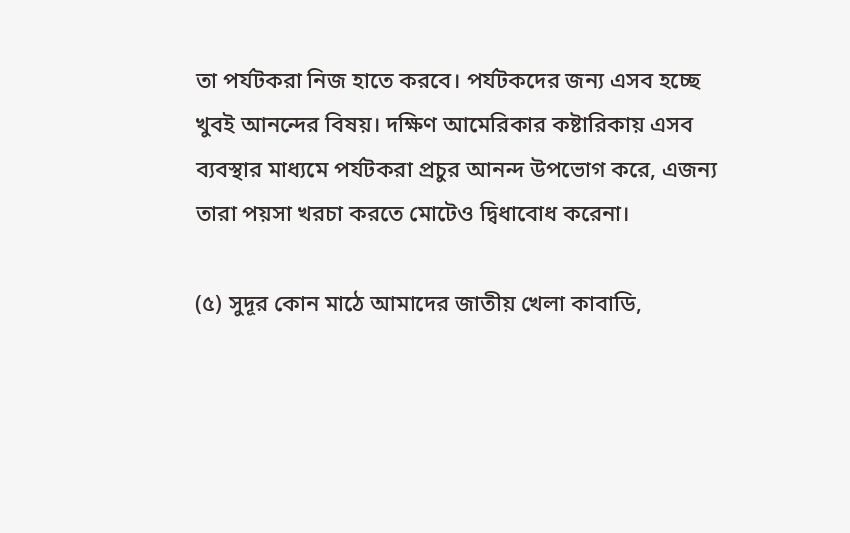তা পর্যটকরা নিজ হাতে করবে। পর্যটকদের জন্য এসব হচ্ছে খুবই আনন্দের বিষয়। দক্ষিণ আমেরিকার কষ্টারিকায় এসব ব্যবস্থার মাধ্যমে পর্যটকরা প্রচুর আনন্দ উপভোগ করে, এজন্য তারা পয়সা খরচা করতে মোটেও দ্বিধাবোধ করেনা।

(৫) সুদূর কোন মাঠে আমাদের জাতীয় খেলা কাবাডি,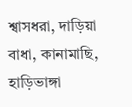শ্বাসধরা, দাড়িয়া বাধা, কানামাছি, হাড়িভাঙ্গা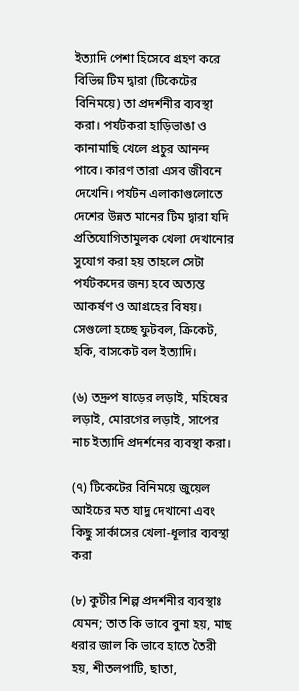ইত্যাদি পেশা হিসেবে গ্রহণ করে বিভিন্ন টিম দ্বারা (টিকেটের বিনিময়ে) তা প্রদর্শনীর ব্যবস্থা করা। পর্যটকরা হাড়িভাঙা ও কানামাছি খেলে প্রচুর আনন্দ পাবে। কারণ তারা এসব জীবনে দেখেনি। পর্যটন এলাকাগুলোতে দেশের উন্নত মানের টিম দ্বারা যদি প্রতিযোগিতামুলক খেলা দেখানোর সুযোগ করা হয় তাহলে সেটা পর্যটকদের জন্য হবে অত্যন্ত আকর্ষণ ও আগ্রহের বিষয়। সেগুলো হচ্ছে ফুটবল, ক্রিকেট, হকি, বাসকেট বল ইত্যাদি।

(৬) তদ্রুপ ষাড়ের লড়াই, মহিষের লড়াই, মোরগের লড়াই, সাপের নাচ ইত্যাদি প্রদর্শনের ব্যবস্থা করা।

(৭) টিকেটের বিনিময়ে জুয়েল আইচের মত যাদু দেখানো এবং কিছু সার্কাসের খেলা-ধূলার ব্যবস্থা করা

(৮) কুটীর শিল্প প্রদর্শনীর ব্যবস্থাঃ যেমন; তাত কি ভাবে বুনা হয়, মাছ ধরার জাল কি ভাবে হাতে তৈরী হয়, শীতলপাটি, ছাতা,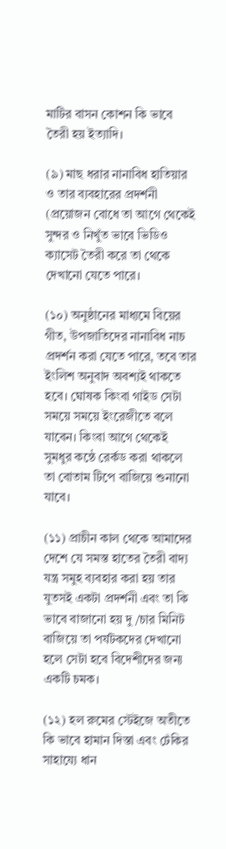মাটির বাসন কোশন কি ভাবে তৈরী হয় ইত্যাদি।

(৯) মাছ ধরার নানাবিধ হাতিয়ার ও তার ব্যবহারের প্রদর্শনী (প্রয়োজন বোধে তা আগে থেকেই সুন্দর ও নিখুঁত ভাবে ভিডিও ক্যাসেট তৈরী করে তা থেকে দেখানো যেতে পারে।

(১০) অনুষ্ঠানের মাধ্যমে বিয়ের গীত, উপজাতিদের নানাবিধ নাচ প্রদর্শন করা যেতে পারে, তবে তার ইংলিশ অনুবাদ অবশ্যই থাকতে হবে। ঘোষক কিংবা গাইড সেটা সময়ে সময়ে ইংরেজীতে বলে যাবেন। কিংবা আগে থেকেই সুমধুর কন্ঠে রের্কড করা থাকলে তা বোতাম টিপে বাজিয়ে শুনানো যাবে।

(১১) প্রাচীন কাল থেকে আমাদের দেশে যে সমস্ত হাতের তৈরী বাদ্য যন্ত্র সমুহ ব্যবহার করা হয় তার যুতসই একটা প্রদর্শনী এবং তা কি ভাবে বাজানো হয় দু/চার মিনিট বাজিয়ে তা পর্যটকদের দেখানো হলে সেটা হবে বিদেশীদের জন্য একটি চমক।

(১২) হল রুমের স্টেইজে অতীতে কি ভাবে হামান দিস্তা এবং ঢেঁকির সাহায্যে ধান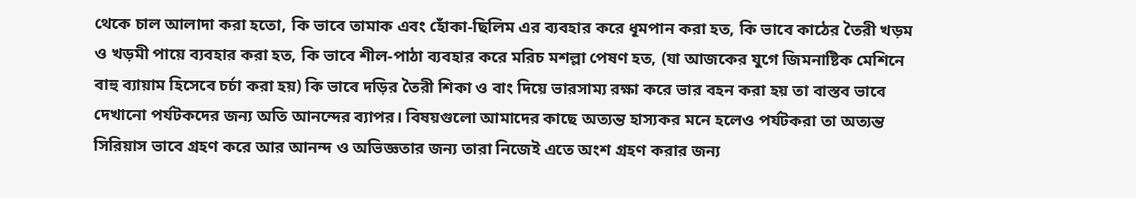থেকে চাল আলাদা করা হতো, কি ভাবে তামাক এবং হোঁকা-ছিলিম এর ব্যবহার করে ধূমপান করা হত, কি ভাবে কাঠের তৈরী খড়ম ও খড়মী পায়ে ব্যবহার করা হত, কি ভাবে শীল-পাঠা ব্যবহার করে মরিচ মশল্লা পেষণ হত, (যা আজকের যুগে জিমনাষ্টিক মেশিনে বাহু ব্যায়াম হিসেবে চর্চা করা হয়) কি ভাবে দড়ির তৈরী শিকা ও বাং দিয়ে ভারসাম্য রক্ষা করে ভার বহন করা হয় তা বাস্তব ভাবে দেখানো পর্যটকদের জন্য অতি আনন্দের ব্যাপর। বিষয়গুলো আমাদের কাছে অত্যন্ত হাস্যকর মনে হলেও পর্যটকরা তা অত্যন্ত সিরিয়াস ভাবে গ্রহণ করে আর আনন্দ ও অভিজ্ঞতার জন্য তারা নিজেই এতে অংশ গ্রহণ করার জন্য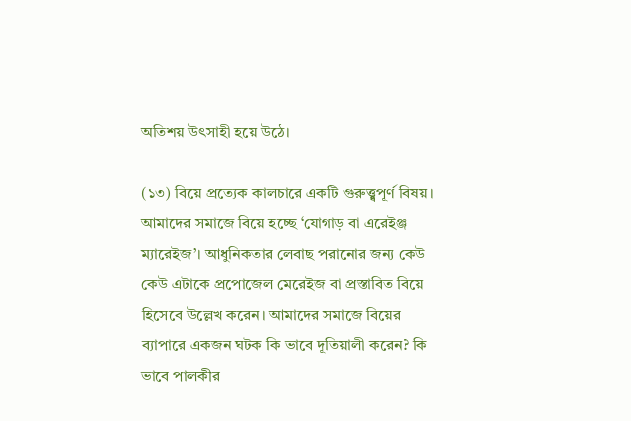অতিশয় উৎসাহী হয়ে উঠে।

(১৩) বিয়ে প্রত্যেক কালচারে একটি গুরুত্ত্ব্বপূর্ণ বিষয়। আমাদের সমাজে বিয়ে হচ্ছে ‘যোগাড় বা এরেইঞ্জ ম্যারেইজ’। আধুনিকতার লেবাছ পরানোর জন্য কেউ কেউ এটাকে প্রপোজেল মেরেইজ বা প্রস্তাবিত বিয়ে হিসেবে উল্লেখ করেন। আমাদের সমাজে বিয়ের ব্যাপারে একজন ঘটক কি ভাবে দূতিয়ালী করেন? কি ভাবে পালকীর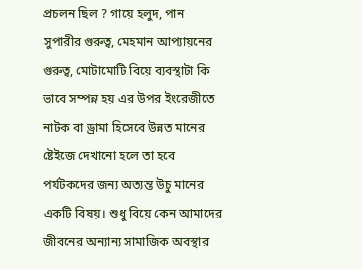প্রচলন ছিল ? গায়ে হলুদ, পান সুপারীর গুরুত্ব, মেহমান আপ্যায়নের গুরুত্ব, মোটামোটি বিয়ে ব্যবস্থাটা কি ভাবে সম্পন্ন হয় এর উপর ইংরেজীতে নাটক বা ড্রামা হিসেবে উন্নত মানের ষ্টেইজে দেখানো হলে তা হবে পর্যটকদের জন্য অত্যন্ত উচু মানের একটি বিষয়। শুধু বিয়ে কেন আমাদের জীবনের অন্যান্য সামাজিক অবস্থার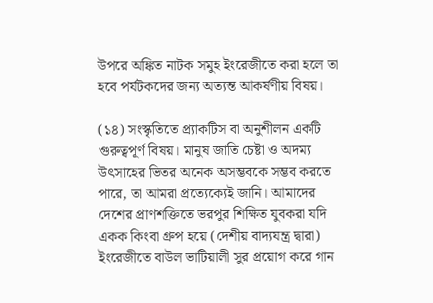উপরে অঙ্কিত নাটক সমুহ ইংরেজীতে করা হলে তা হবে পর্যটকদের জন্য অত্যন্ত আকর্ষণীয় বিষয়।

(১৪) সংস্কৃতিতে প্র্যাকটিস বা অনুশীলন একটি গুরুত্বপূর্ণ বিষয়। মানুষ জাতি চেষ্টা ও অদম্য উৎসাহের ভিতর অনেক অসম্ভবকে সম্ভব করতে পারে, তা আমরা প্রত্যেক্যেই জানি। আমাদের দেশের প্রাণশক্তিতে ভরপুর শিক্ষিত যুবকরা যদি একক কিংবা গ্রুপ হয়ে (দেশীয় বাদ্যযন্ত্র দ্বারা) ইংরেজীতে বাউল ভাটিয়ালী সুর প্রয়োগ করে গান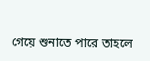গেয়ে শুনাতে পারে তাহলে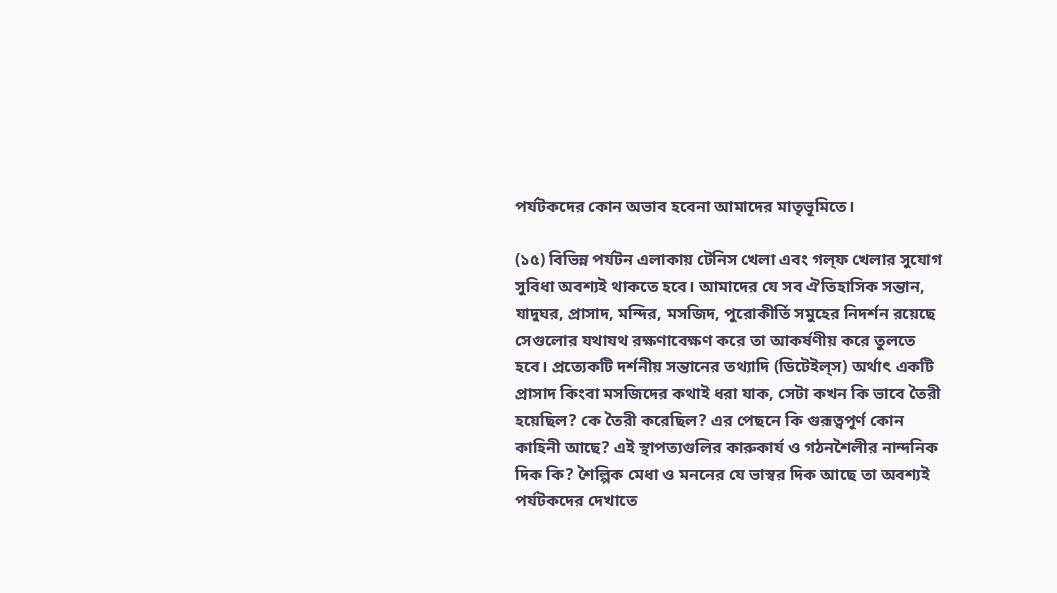পর্যটকদের কোন অভাব হবেনা আমাদের মাতৃভূমিতে।

(১৫) বিভিন্ন পর্যটন এলাকায় টেনিস খেলা এবং গল্‌ফ খেলার সুযোগ সুবিধা অবশ্যই থাকতে হবে। আমাদের যে সব ঐতিহাসিক সন্তান, যাদুঘর, প্রাসাদ, মন্দির, মসজিদ, পুরোকীর্তি সমুহের নিদর্শন রয়েছে সেগুলোর যথাযথ রক্ষণাবেক্ষণ করে তা আকর্ষণীয় করে তুলতে হবে। প্রত্যেকটি দর্শনীয় সন্তানের তথ্যাদি (ডিটেইল্‌স) অর্থাৎ একটি প্রাসাদ কিংবা মসজিদের কথাই ধরা যাক, সেটা কখন কি ভাবে তৈরী হয়েছিল? কে তৈরী করেছিল? এর পেছনে কি গুরূত্বপূর্ণ কোন কাহিনী আছে? এই স্থাপত্যগুলির কারুকার্য ও গঠনশৈলীর নান্দনিক দিক কি? শৈল্পিক মেধা ও মননের যে ভাস্বর দিক আছে তা অবশ্যই পর্যটকদের দেখাতে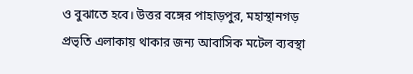ও বুঝাতে হবে। উত্তর বঙ্গের পাহাড়পুর, মহাস্থানগড় প্রভৃতি এলাকায় থাকার জন্য আবাসিক মটেল ব্যবস্থা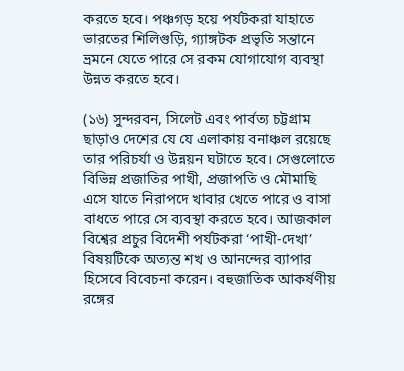করতে হবে। পঞ্চগড় হয়ে পর্যটকরা যাহাতে ভারতের শিলিগুড়ি, গ্যাঙ্গটক প্রভৃতি সন্তানে ভ্রমনে যেতে পারে সে রকম যোগাযোগ ব্যবস্থা উন্নত করতে হবে।

(১৬) সুন্দরবন, সিলেট এবং পার্বত্য চট্টগ্রাম ছাড়াও দেশের যে যে এলাকায় বনাঞ্চল রয়েছে তার পরিচর্যা ও উন্নয়ন ঘটাতে হবে। সেগুলোতে বিভিন্ন প্রজাতির পাখী, প্রজাপতি ও মৌমাছি এসে যাতে নিরাপদে খাবার খেতে পারে ও বাসা বাধতে পারে সে ব্যবস্থা করতে হবে। আজকাল বিশ্বের প্রচুর বিদেশী পর্যটকরা ‘পাখী-দেখা’ বিষয়টিকে অত্যন্ত শখ ও আনন্দের ব্যাপার হিসেবে বিবেচনা করেন। বহুজাতিক আকর্ষণীয় রঙ্গের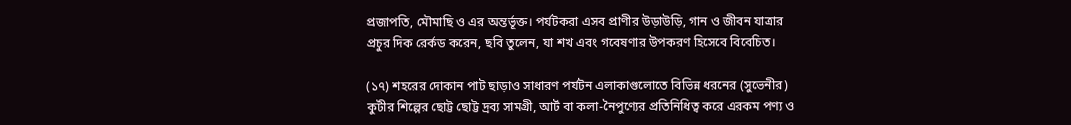প্রজাপতি, মৌমাছি ও এর অন্তর্ভূক্ত। পর্যটকরা এসব প্রাণীর উড়াউড়ি, গান ও জীবন যাত্রার প্রচুর দিক রের্কড করেন, ছবি তুলেন, যা শখ এবং গবেষণার উপকরণ হিসেবে বিবেচিত।

(১৭) শহরের দোকান পাট ছাড়াও সাধারণ পর্যটন এলাকাগুলোতে বিভিন্ন ধরনের (সুভেনীর) কুটীর শিল্পের ছোট্ট ছোট্ট দ্রব্য সামগ্রী, আর্ট বা কলা-নৈপুণ্যের প্রতিনিধিত্ব করে এরকম পণ্য ও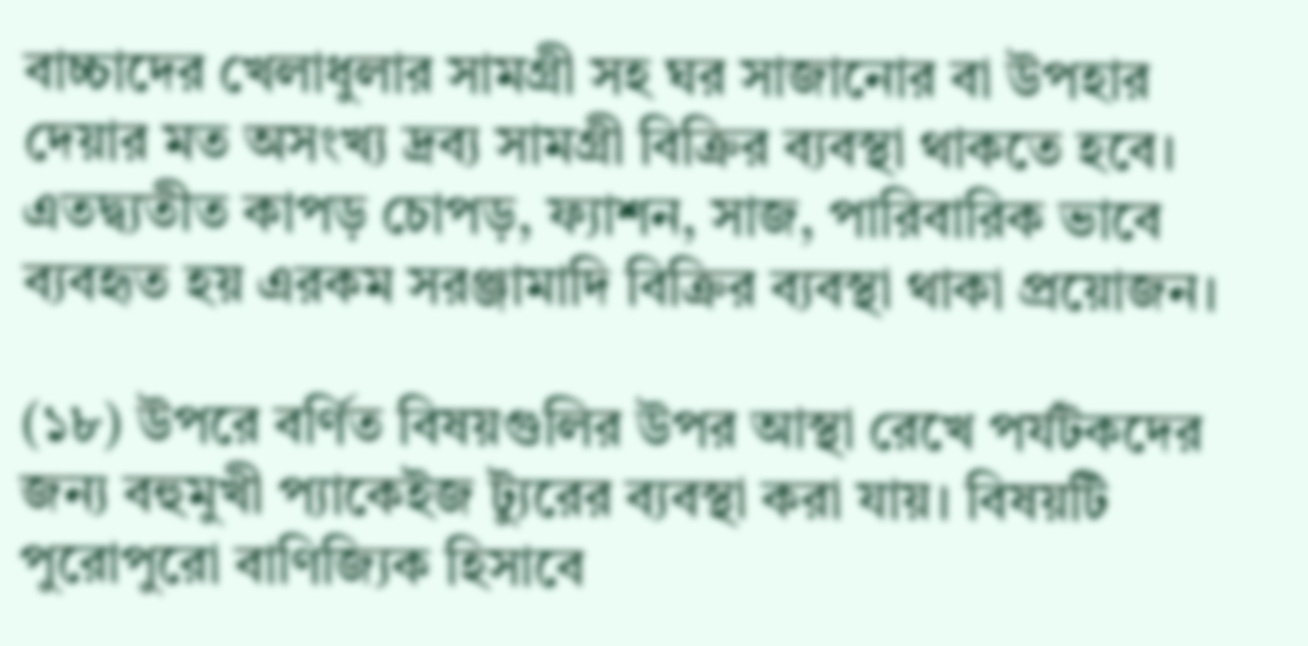বাচ্চাদের খেলাধুলার সামগ্রী সহ ঘর সাজানোর বা উপহার দেয়ার মত অসংখ্য দ্রব্য সামগ্রী বিক্রির ব্যবস্থা থাকতে হবে। এতদ্ব্যতীত কাপড় চোপড়, ফ্যাশন, সাজ, পারিবারিক ভাবে ব্যবহৃত হয় এরকম সরঞ্জামাদি বিক্রির ব্যবস্থা থাকা প্রয়োজন।

(১৮) উপরে বর্ণিত বিষয়গুলির উপর আস্থা রেখে পর্যটকদের জন্য বহুমুখী প্যাকেইজ ট্যুরের ব্যবস্থা করা যায়। বিষয়টি পুরোপুরো বাণিজ্যিক হিসাবে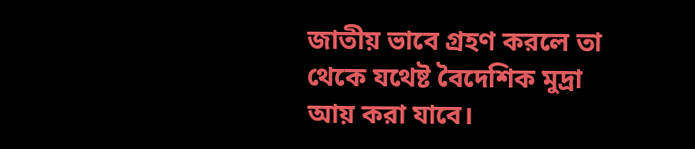জাতীয় ভাবে গ্রহণ করলে তা থেকে যথেষ্ট বৈদেশিক মুদ্রা আয় করা যাবে।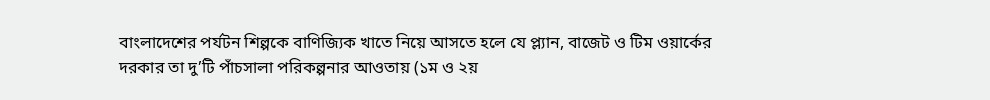বাংলাদেশের পর্যটন শিল্পকে বাণিজ্যিক খাতে নিয়ে আসতে হলে যে প্ল্যান, বাজেট ও টিম ওয়ার্কের দরকার তা দু’টি পাঁচসালা পরিকল্পনার আওতায় (১ম ও ২য়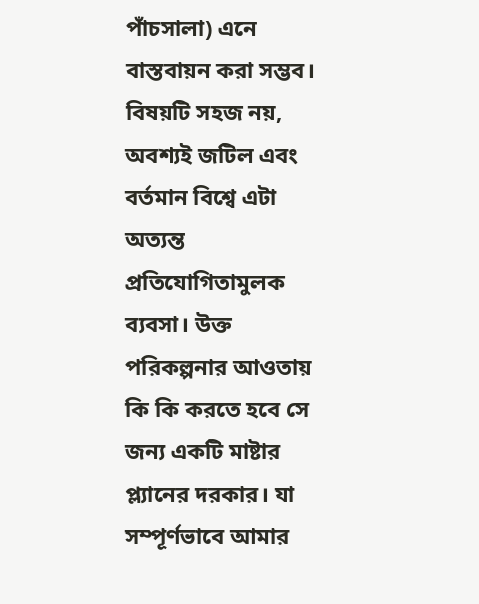পাঁচসালা) এনে বাস্তবায়ন করা সম্ভব। বিষয়টি সহজ নয়, অবশ্যই জটিল এবং বর্তমান বিশ্বে এটা অত্যন্ত প্রতিযোগিতামুলক ব্যবসা। উক্ত পরিকল্পনার আওতায় কি কি করতে হবে সে জন্য একটি মাষ্টার প্ল্যানের দরকার। যা সম্পূর্ণভাবে আমার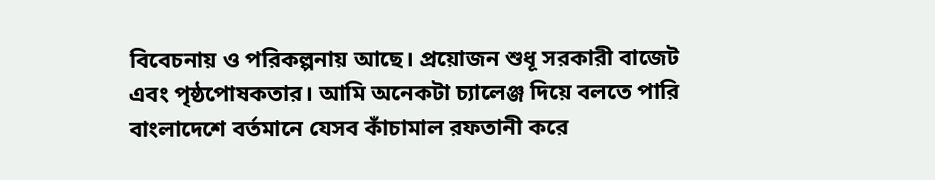বিবেচনায় ও পরিকল্পনায় আছে। প্রয়োজন শুধূ সরকারী বাজেট এবং পৃষ্ঠপোষকতার। আমি অনেকটা চ্যালেঞ্জ দিয়ে বলতে পারি বাংলাদেশে বর্তমানে যেসব কাঁচামাল রফতানী করে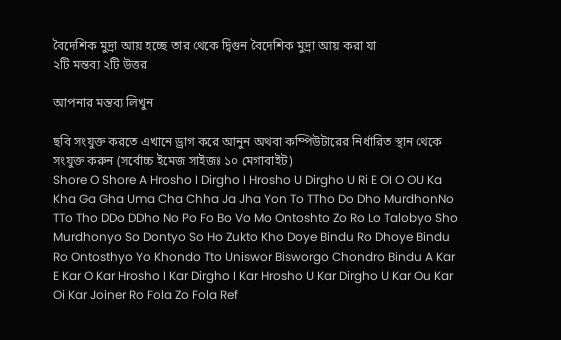বৈদেশিক মুদ্রা আয় হচ্ছে তার থেকে দ্বিগুন বৈদেশিক মুদ্রা আয় করা যা
২টি মন্তব্য ২টি উত্তর

আপনার মন্তব্য লিখুন

ছবি সংযুক্ত করতে এখানে ড্রাগ করে আনুন অথবা কম্পিউটারের নির্ধারিত স্থান থেকে সংযুক্ত করুন (সর্বোচ্চ ইমেজ সাইজঃ ১০ মেগাবাইট)
Shore O Shore A Hrosho I Dirgho I Hrosho U Dirgho U Ri E OI O OU Ka Kha Ga Gha Uma Cha Chha Ja Jha Yon To TTho Do Dho MurdhonNo TTo Tho DDo DDho No Po Fo Bo Vo Mo Ontoshto Zo Ro Lo Talobyo Sho Murdhonyo So Dontyo So Ho Zukto Kho Doye Bindu Ro Dhoye Bindu Ro Ontosthyo Yo Khondo Tto Uniswor Bisworgo Chondro Bindu A Kar E Kar O Kar Hrosho I Kar Dirgho I Kar Hrosho U Kar Dirgho U Kar Ou Kar Oi Kar Joiner Ro Fola Zo Fola Ref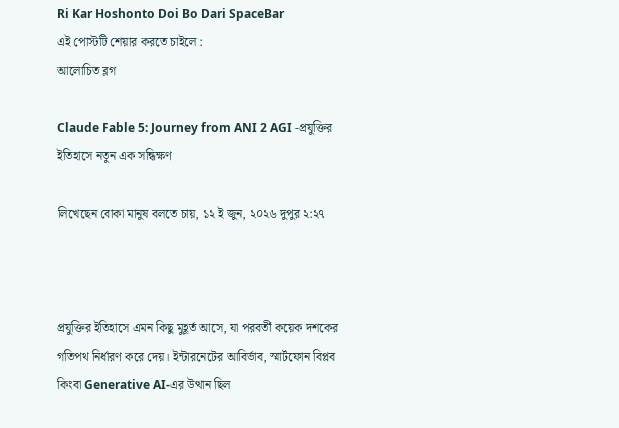Ri Kar Hoshonto Doi Bo Dari SpaceBar
এই পোস্টটি শেয়ার করতে চাইলে :
আলোচিত ব্লগ

Claude Fable 5: Journey from ANI 2 AGI -প্রযুক্তির ইতিহাসে নতুন এক সন্ধিক্ষণ

লিখেছেন বোকা মানুষ বলতে চায়, ১২ ই জুন, ২০২৬ দুপুর ২:২৭



প্রযুক্তির ইতিহাসে এমন কিছু মুহূর্ত আসে, যা পরবর্তী কয়েক দশকের গতিপথ নির্ধারণ করে দেয়। ইন্টারনেটের আবির্ভাব, স্মার্টফোন বিপ্লব কিংবা Generative AI-এর উত্থান ছিল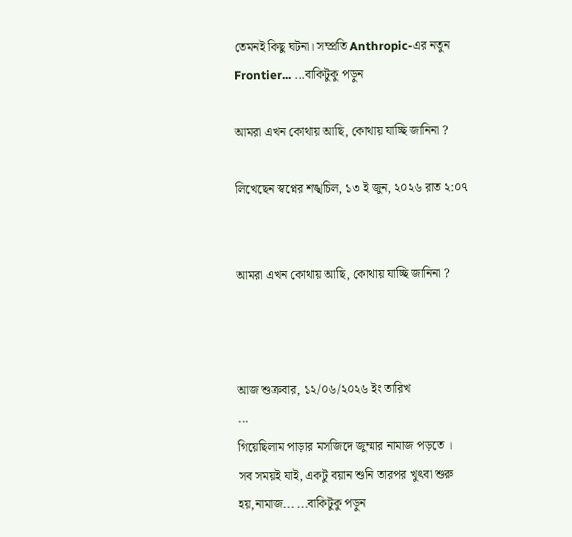তেমনই কিছু ঘটনা। সম্প্রতি Anthropic-এর নতুন Frontier... ...বাকিটুকু পড়ুন

আমরা এখন কোথায় আছি, কোথায় যাচ্ছি জানিনা ?

লিখেছেন স্বপ্নের শঙ্খচিল, ১৩ ই জুন, ২০২৬ রাত ২:০৭


আমরা এখন কোথায় আছি, কোথায় যাচ্ছি জানিনা ?



আজ শুক্রবার, ১২/০৬/২০২৬ ইং তারিখ
...
গিয়েছিলাম পাড়ার মসজিদে জুম্মার নামাজ পড়তে ।
সব সময়ই যাই, একটু বয়ান শুনি তারপর খুৎবা শুরু হয়,নামাজ... ...বাকিটুকু পড়ুন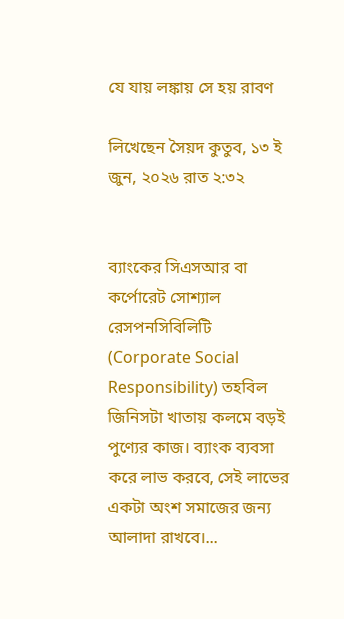যে যায় লঙ্কায় সে হয় রাবণ

লিখেছেন সৈয়দ কুতুব, ১৩ ই জুন, ২০২৬ রাত ২:৩২


ব্যাংকের সিএসআর বা কর্পোরেট সোশ্যাল রেসপনসিবিলিটি (Corporate Social Responsibility) তহবিল জিনিসটা খাতায় কলমে বড়ই পুণ্যের কাজ। ব্যাংক ব্যবসা করে লাভ করবে, সেই লাভের একটা অংশ সমাজের জন্য আলাদা রাখবে।...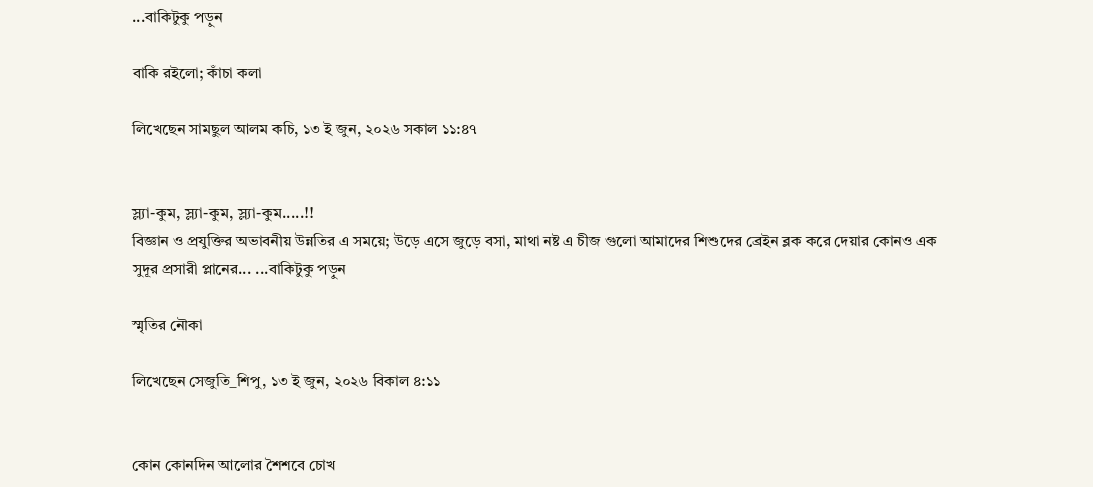...বাকিটুকু পড়ুন

বাকি রইলো; কাঁচা কলা

লিখেছেন সামছুল আলম কচি, ১৩ ই জুন, ২০২৬ সকাল ১১:৪৭


স্ল্যা-কুম, স্ল্যা-কুম, স্ল্যা-কুম.....!!
বিজ্ঞান ও প্রযুক্তির অভাবনীয় উন্নতির এ সময়ে; উড়ে এসে জুড়ে বসা, মাথা নষ্ট এ চীজ গুলো আমাদের শিশুদের ব্রেইন ব্লক করে দেয়ার কোনও এক সুদূর প্রসারী প্লানের... ...বাকিটুকু পড়ুন

স্মৃতির নৌকা

লিখেছেন সেজুতি_শিপু, ১৩ ই জুন, ২০২৬ বিকাল ৪:১১


কোন কোনদিন আলোর শৈশবে চোখ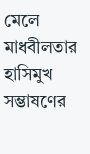মেলে
মাধবীলতার হাসিমুখ সম্ভাষণের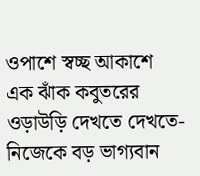ওপাশে স্বচ্ছ আকাশে
এক ঝাঁক কবুতরের ওড়াউড়ি দেখতে দেখতে-
নিজেকে বড় ভাগ্যবান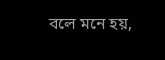বলে মনে হয়,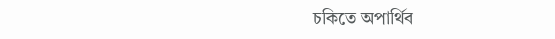চকিতে অপার্থিব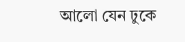আলো যেন ঢুকে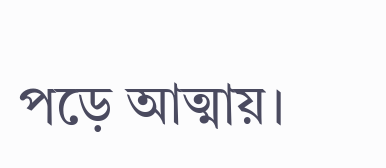পড়ে আত্মায়।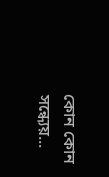কোন কোন সন্ধ‍্যেয়...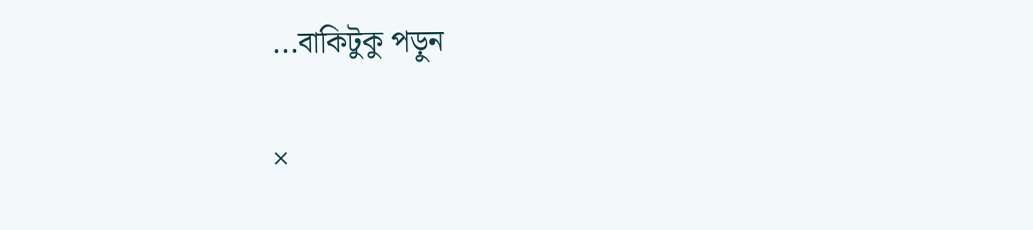...বাকিটুকু পড়ুন

×